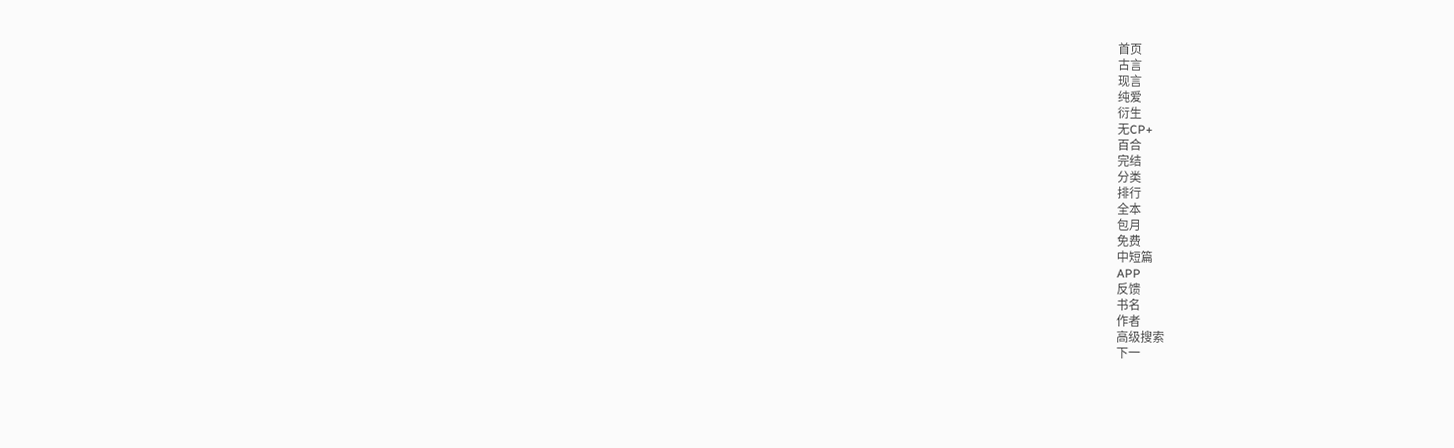首页
古言
现言
纯爱
衍生
无CP+
百合
完结
分类
排行
全本
包月
免费
中短篇
APP
反馈
书名
作者
高级搜索
下一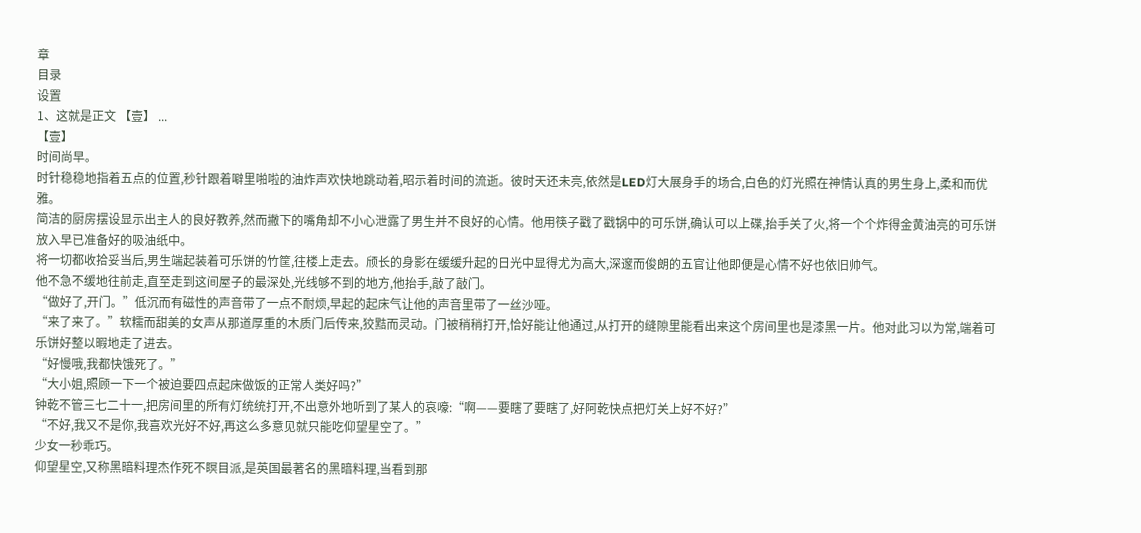章
目录
设置
1、这就是正文 【壹】 ...
【壹】
时间尚早。
时针稳稳地指着五点的位置,秒针跟着噼里啪啦的油炸声欢快地跳动着,昭示着时间的流逝。彼时天还未亮,依然是LED灯大展身手的场合,白色的灯光照在神情认真的男生身上,柔和而优雅。
简洁的厨房摆设显示出主人的良好教养,然而撇下的嘴角却不小心泄露了男生并不良好的心情。他用筷子戳了戳锅中的可乐饼,确认可以上碟,抬手关了火,将一个个炸得金黄油亮的可乐饼放入早已准备好的吸油纸中。
将一切都收拾妥当后,男生端起装着可乐饼的竹筐,往楼上走去。颀长的身影在缓缓升起的日光中显得尤为高大,深邃而俊朗的五官让他即便是心情不好也依旧帅气。
他不急不缓地往前走,直至走到这间屋子的最深处,光线够不到的地方,他抬手,敲了敲门。
“做好了,开门。”低沉而有磁性的声音带了一点不耐烦,早起的起床气让他的声音里带了一丝沙哑。
“来了来了。”软糯而甜美的女声从那道厚重的木质门后传来,狡黠而灵动。门被稍稍打开,恰好能让他通过,从打开的缝隙里能看出来这个房间里也是漆黑一片。他对此习以为常,端着可乐饼好整以暇地走了进去。
“好慢哦,我都快饿死了。”
“大小姐,照顾一下一个被迫要四点起床做饭的正常人类好吗?”
钟乾不管三七二十一,把房间里的所有灯统统打开,不出意外地听到了某人的哀嚎:“啊——要瞎了要瞎了,好阿乾快点把灯关上好不好?”
“不好,我又不是你,我喜欢光好不好,再这么多意见就只能吃仰望星空了。”
少女一秒乖巧。
仰望星空,又称黑暗料理杰作死不瞑目派,是英国最著名的黑暗料理,当看到那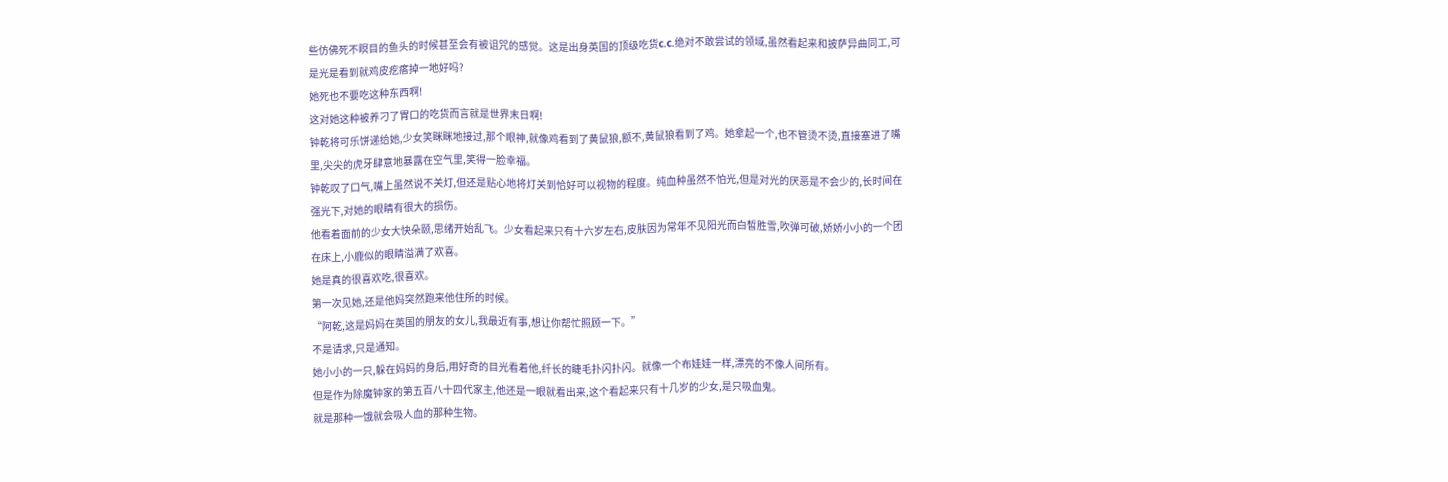些仿佛死不瞑目的鱼头的时候甚至会有被诅咒的感觉。这是出身英国的顶级吃货c.c.绝对不敢尝试的领域,虽然看起来和披萨异曲同工,可是光是看到就鸡皮疙瘩掉一地好吗?
她死也不要吃这种东西啊!
这对她这种被养刁了胃口的吃货而言就是世界末日啊!
钟乾将可乐饼递给她,少女笑眯眯地接过,那个眼神,就像鸡看到了黄鼠狼,额不,黄鼠狼看到了鸡。她拿起一个,也不管烫不烫,直接塞进了嘴里,尖尖的虎牙肆意地暴露在空气里,笑得一脸幸福。
钟乾叹了口气,嘴上虽然说不关灯,但还是贴心地将灯关到恰好可以视物的程度。纯血种虽然不怕光,但是对光的厌恶是不会少的,长时间在强光下,对她的眼睛有很大的损伤。
他看着面前的少女大快朵颐,思绪开始乱飞。少女看起来只有十六岁左右,皮肤因为常年不见阳光而白皙胜雪,吹弹可破,娇娇小小的一个团在床上,小鹿似的眼睛溢满了欢喜。
她是真的很喜欢吃,很喜欢。
第一次见她,还是他妈突然跑来他住所的时候。
“阿乾,这是妈妈在英国的朋友的女儿,我最近有事,想让你帮忙照顾一下。”
不是请求,只是通知。
她小小的一只,躲在妈妈的身后,用好奇的目光看着他,纤长的睫毛扑闪扑闪。就像一个布娃娃一样,漂亮的不像人间所有。
但是作为除魔钟家的第五百八十四代家主,他还是一眼就看出来,这个看起来只有十几岁的少女,是只吸血鬼。
就是那种一饿就会吸人血的那种生物。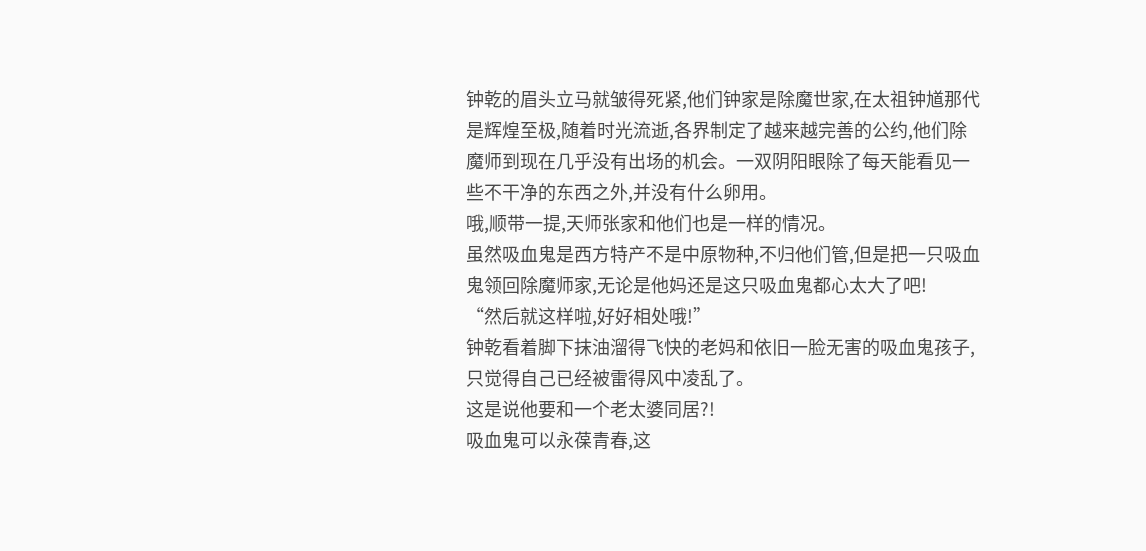钟乾的眉头立马就皱得死紧,他们钟家是除魔世家,在太祖钟馗那代是辉煌至极,随着时光流逝,各界制定了越来越完善的公约,他们除魔师到现在几乎没有出场的机会。一双阴阳眼除了每天能看见一些不干净的东西之外,并没有什么卵用。
哦,顺带一提,天师张家和他们也是一样的情况。
虽然吸血鬼是西方特产不是中原物种,不归他们管,但是把一只吸血鬼领回除魔师家,无论是他妈还是这只吸血鬼都心太大了吧!
“然后就这样啦,好好相处哦!”
钟乾看着脚下抹油溜得飞快的老妈和依旧一脸无害的吸血鬼孩子,只觉得自己已经被雷得风中凌乱了。
这是说他要和一个老太婆同居?!
吸血鬼可以永葆青春,这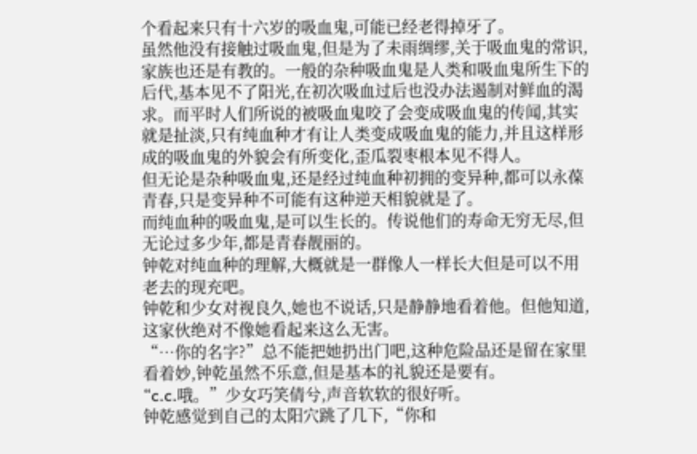个看起来只有十六岁的吸血鬼,可能已经老得掉牙了。
虽然他没有接触过吸血鬼,但是为了未雨绸缪,关于吸血鬼的常识,家族也还是有教的。一般的杂种吸血鬼是人类和吸血鬼所生下的后代,基本见不了阳光,在初次吸血过后也没办法遏制对鲜血的渴求。而平时人们所说的被吸血鬼咬了会变成吸血鬼的传闻,其实就是扯淡,只有纯血种才有让人类变成吸血鬼的能力,并且这样形成的吸血鬼的外貌会有所变化,歪瓜裂枣根本见不得人。
但无论是杂种吸血鬼,还是经过纯血种初拥的变异种,都可以永葆青春,只是变异种不可能有这种逆天相貌就是了。
而纯血种的吸血鬼,是可以生长的。传说他们的寿命无穷无尽,但无论过多少年,都是青春靓丽的。
钟乾对纯血种的理解,大概就是一群像人一样长大但是可以不用老去的现充吧。
钟乾和少女对视良久,她也不说话,只是静静地看着他。但他知道,这家伙绝对不像她看起来这么无害。
“…你的名字?”总不能把她扔出门吧,这种危险品还是留在家里看着妙,钟乾虽然不乐意,但是基本的礼貌还是要有。
“c.c.哦。”少女巧笑倩兮,声音软软的很好听。
钟乾感觉到自己的太阳穴跳了几下,“你和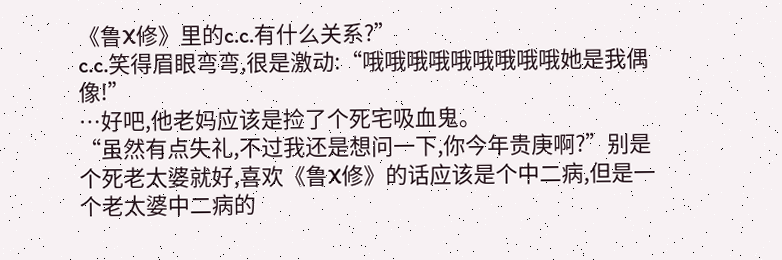《鲁X修》里的c.c.有什么关系?”
c.c.笑得眉眼弯弯,很是激动:“哦哦哦哦哦哦哦哦哦她是我偶像!”
…好吧,他老妈应该是捡了个死宅吸血鬼。
“虽然有点失礼,不过我还是想问一下,你今年贵庚啊?”别是个死老太婆就好,喜欢《鲁X修》的话应该是个中二病,但是一个老太婆中二病的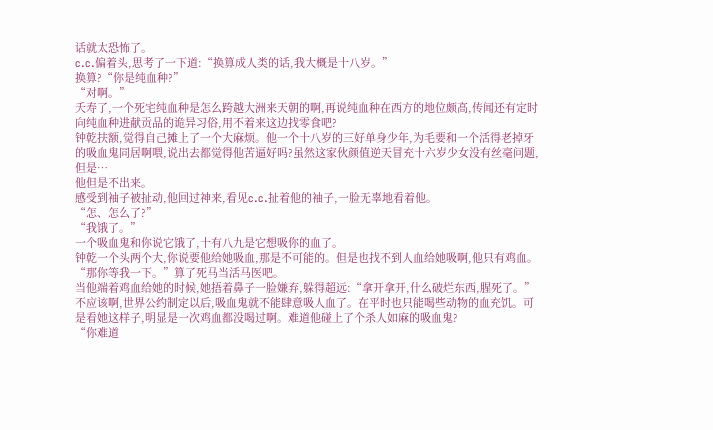话就太恐怖了。
c.c.偏着头,思考了一下道:“换算成人类的话,我大概是十八岁。”
换算?“你是纯血种?”
“对啊。”
夭寿了,一个死宅纯血种是怎么跨越大洲来天朝的啊,再说纯血种在西方的地位颇高,传闻还有定时向纯血种进献贡品的诡异习俗,用不着来这边找零食吧?
钟乾扶额,觉得自己摊上了一个大麻烦。他一个十八岁的三好单身少年,为毛要和一个活得老掉牙的吸血鬼同居啊喂,说出去都觉得他苦逼好吗?虽然这家伙颜值逆天冒充十六岁少女没有丝毫问题,但是…
他但是不出来。
感受到袖子被扯动,他回过神来,看见c.c.扯着他的袖子,一脸无辜地看着他。
“怎、怎么了?”
“我饿了。”
一个吸血鬼和你说它饿了,十有八九是它想吸你的血了。
钟乾一个头两个大,你说要他给她吸血,那是不可能的。但是也找不到人血给她吸啊,他只有鸡血。
“那你等我一下。”算了死马当活马医吧。
当他端着鸡血给她的时候,她捂着鼻子一脸嫌弃,躲得超远:“拿开拿开,什么破烂东西,腥死了。”
不应该啊,世界公约制定以后,吸血鬼就不能肆意吸人血了。在平时也只能喝些动物的血充饥。可是看她这样子,明显是一次鸡血都没喝过啊。难道他碰上了个杀人如麻的吸血鬼?
“你难道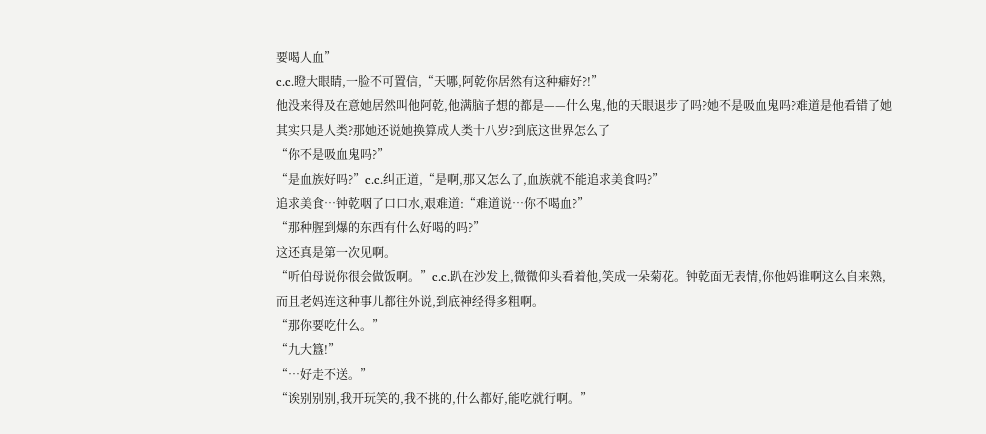要喝人血”
c.c.瞪大眼睛,一脸不可置信,“天哪,阿乾你居然有这种癖好?!”
他没来得及在意她居然叫他阿乾,他满脑子想的都是——什么鬼,他的天眼退步了吗?她不是吸血鬼吗?难道是他看错了她其实只是人类?那她还说她换算成人类十八岁?到底这世界怎么了
“你不是吸血鬼吗?”
“是血族好吗?”c.c.纠正道,“是啊,那又怎么了,血族就不能追求美食吗?”
追求美食…钟乾咽了口口水,艰难道:“难道说…你不喝血?”
“那种腥到爆的东西有什么好喝的吗?”
这还真是第一次见啊。
“听伯母说你很会做饭啊。”c.c.趴在沙发上,微微仰头看着他,笑成一朵菊花。钟乾面无表情,你他妈谁啊这么自来熟,而且老妈连这种事儿都往外说,到底神经得多粗啊。
“那你要吃什么。”
“九大簋!”
“…好走不送。”
“诶别别别,我开玩笑的,我不挑的,什么都好,能吃就行啊。”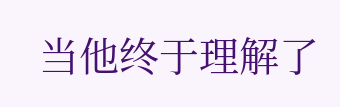当他终于理解了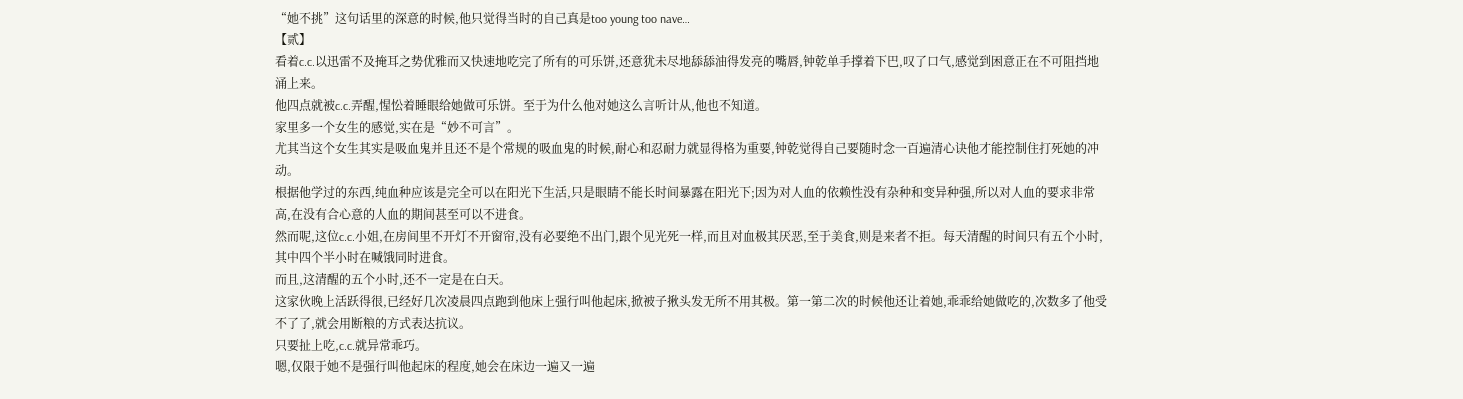“她不挑”这句话里的深意的时候,他只觉得当时的自己真是too young too nave…
【贰】
看着c.c.以迅雷不及掩耳之势优雅而又快速地吃完了所有的可乐饼,还意犹未尽地舔舔油得发亮的嘴唇,钟乾单手撑着下巴,叹了口气,感觉到困意正在不可阻挡地涌上来。
他四点就被c.c.弄醒,惺忪着睡眼给她做可乐饼。至于为什么他对她这么言听计从,他也不知道。
家里多一个女生的感觉,实在是“妙不可言”。
尤其当这个女生其实是吸血鬼并且还不是个常规的吸血鬼的时候,耐心和忍耐力就显得格为重要,钟乾觉得自己要随时念一百遍清心诀他才能控制住打死她的冲动。
根据他学过的东西,纯血种应该是完全可以在阳光下生活,只是眼睛不能长时间暴露在阳光下;因为对人血的依赖性没有杂种和变异种强,所以对人血的要求非常高,在没有合心意的人血的期间甚至可以不进食。
然而呢,这位c.c.小姐,在房间里不开灯不开窗帘,没有必要绝不出门,跟个见光死一样,而且对血极其厌恶,至于美食,则是来者不拒。每天清醒的时间只有五个小时,其中四个半小时在喊饿同时进食。
而且,这清醒的五个小时,还不一定是在白天。
这家伙晚上活跃得很,已经好几次凌晨四点跑到他床上强行叫他起床,掀被子揪头发无所不用其极。第一第二次的时候他还让着她,乖乖给她做吃的,次数多了他受不了了,就会用断粮的方式表达抗议。
只要扯上吃,c.c.就异常乖巧。
嗯,仅限于她不是强行叫他起床的程度,她会在床边一遍又一遍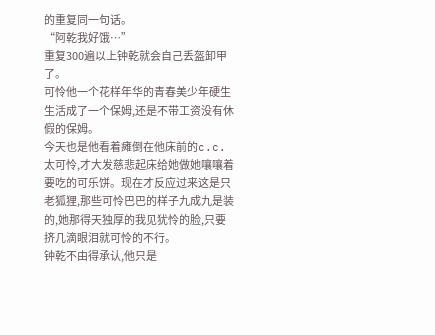的重复同一句话。
“阿乾我好饿…”
重复300遍以上钟乾就会自己丢盔卸甲了。
可怜他一个花样年华的青春美少年硬生生活成了一个保姆,还是不带工资没有休假的保姆。
今天也是他看着瘫倒在他床前的c.c.太可怜,才大发慈悲起床给她做她嚷嚷着要吃的可乐饼。现在才反应过来这是只老狐狸,那些可怜巴巴的样子九成九是装的,她那得天独厚的我见犹怜的脸,只要挤几滴眼泪就可怜的不行。
钟乾不由得承认,他只是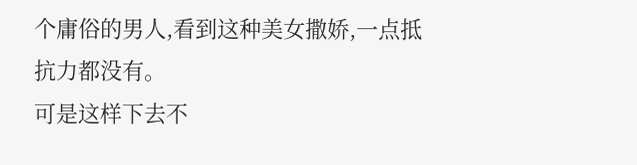个庸俗的男人,看到这种美女撒娇,一点抵抗力都没有。
可是这样下去不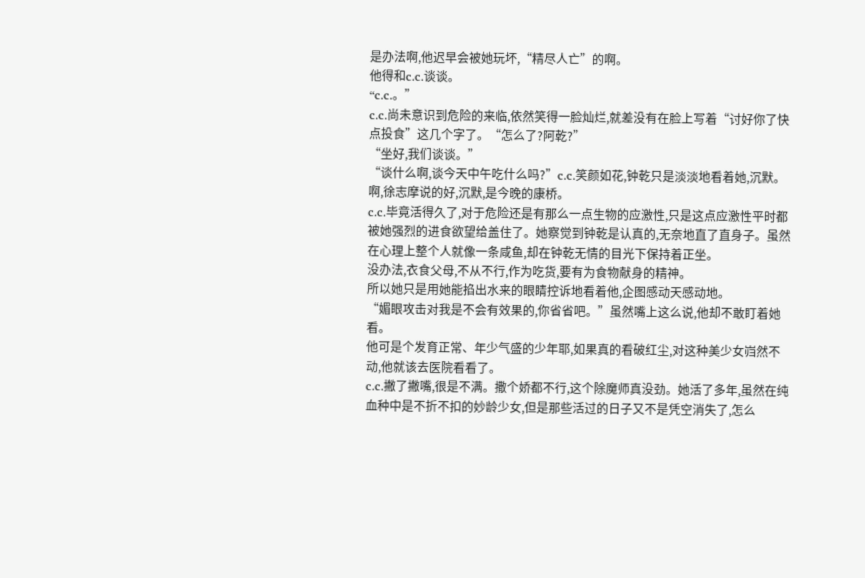是办法啊,他迟早会被她玩坏,“精尽人亡”的啊。
他得和c.c.谈谈。
“c.c.。”
c.c.尚未意识到危险的来临,依然笑得一脸灿烂,就差没有在脸上写着“讨好你了快点投食”这几个字了。“怎么了?阿乾?”
“坐好,我们谈谈。”
“谈什么啊,谈今天中午吃什么吗?”c.c.笑颜如花,钟乾只是淡淡地看着她,沉默。
啊,徐志摩说的好,沉默,是今晚的康桥。
c.c.毕竟活得久了,对于危险还是有那么一点生物的应激性,只是这点应激性平时都被她强烈的进食欲望给盖住了。她察觉到钟乾是认真的,无奈地直了直身子。虽然在心理上整个人就像一条咸鱼,却在钟乾无情的目光下保持着正坐。
没办法,衣食父母,不从不行,作为吃货,要有为食物献身的精神。
所以她只是用她能掐出水来的眼睛控诉地看着他,企图感动天感动地。
“媚眼攻击对我是不会有效果的,你省省吧。”虽然嘴上这么说,他却不敢盯着她看。
他可是个发育正常、年少气盛的少年耶,如果真的看破红尘,对这种美少女岿然不动,他就该去医院看看了。
c.c.撇了撇嘴,很是不满。撒个娇都不行,这个除魔师真没劲。她活了多年,虽然在纯血种中是不折不扣的妙龄少女,但是那些活过的日子又不是凭空消失了,怎么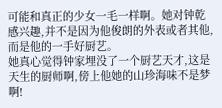可能和真正的少女一毛一样啊。她对钟乾感兴趣,并不是因为他俊朗的外表或者其他,而是他的一手好厨艺。
她真心觉得钟家埋没了一个厨艺天才,这是天生的厨师啊,傍上他她的山珍海味不是梦啊!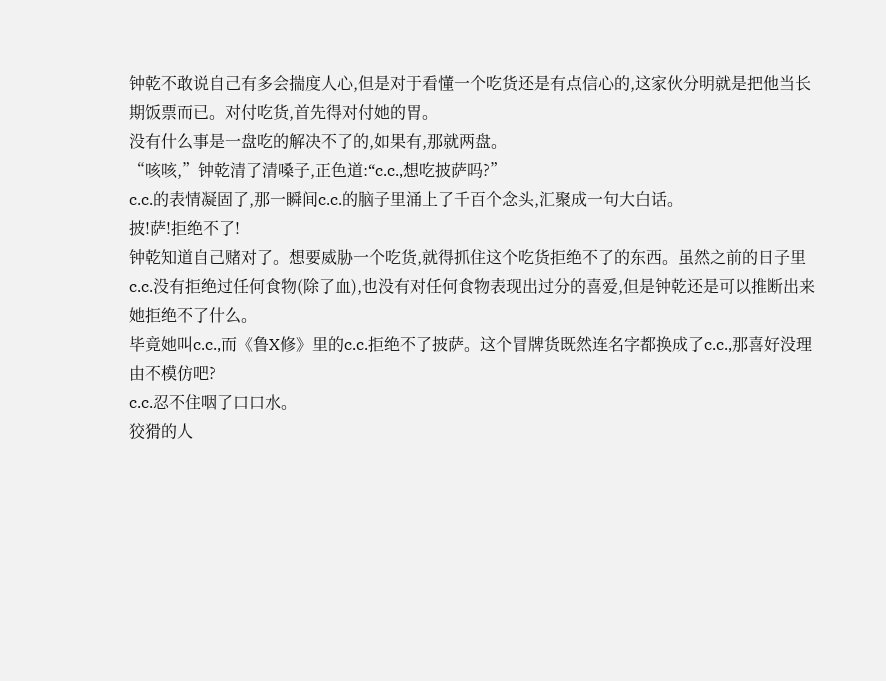钟乾不敢说自己有多会揣度人心,但是对于看懂一个吃货还是有点信心的,这家伙分明就是把他当长期饭票而已。对付吃货,首先得对付她的胃。
没有什么事是一盘吃的解决不了的,如果有,那就两盘。
“咳咳,”钟乾清了清嗓子,正色道:“c.c.,想吃披萨吗?”
c.c.的表情凝固了,那一瞬间c.c.的脑子里涌上了千百个念头,汇聚成一句大白话。
披!萨!拒绝不了!
钟乾知道自己赌对了。想要威胁一个吃货,就得抓住这个吃货拒绝不了的东西。虽然之前的日子里c.c.没有拒绝过任何食物(除了血),也没有对任何食物表现出过分的喜爱,但是钟乾还是可以推断出来她拒绝不了什么。
毕竟她叫c.c.,而《鲁X修》里的c.c.拒绝不了披萨。这个冒牌货既然连名字都换成了c.c.,那喜好没理由不模仿吧?
c.c.忍不住咽了口口水。
狡猾的人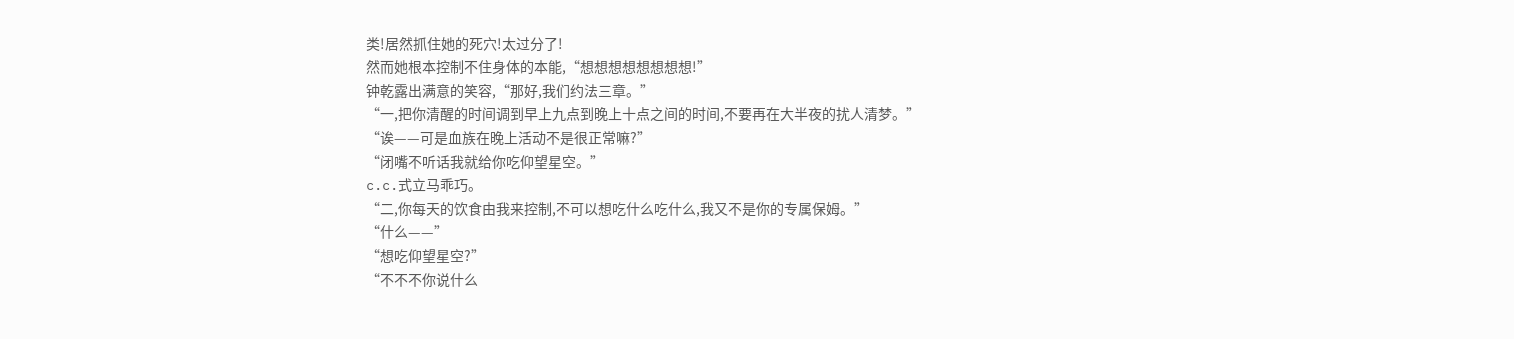类!居然抓住她的死穴!太过分了!
然而她根本控制不住身体的本能,“想想想想想想想想!”
钟乾露出满意的笑容,“那好,我们约法三章。”
“一,把你清醒的时间调到早上九点到晚上十点之间的时间,不要再在大半夜的扰人清梦。”
“诶——可是血族在晚上活动不是很正常嘛?”
“闭嘴不听话我就给你吃仰望星空。”
c.c.式立马乖巧。
“二,你每天的饮食由我来控制,不可以想吃什么吃什么,我又不是你的专属保姆。”
“什么——”
“想吃仰望星空?”
“不不不你说什么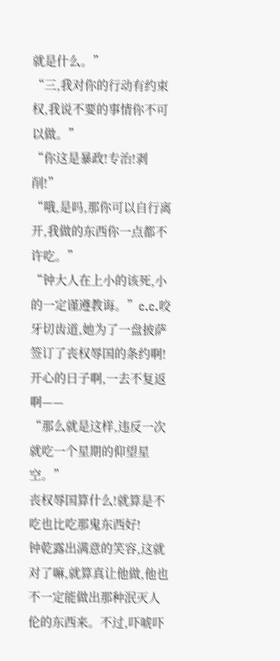就是什么。”
“三,我对你的行动有约束权,我说不要的事情你不可以做。”
“你这是暴政!专治!剥削!”
“哦,是吗,那你可以自行离开,我做的东西你一点都不许吃。”
“钟大人在上小的该死,小的一定谨遵教诲。”c.c.咬牙切齿道,她为了一盘披萨签订了丧权辱国的条约啊!开心的日子啊,一去不复返啊——
“那么就是这样,违反一次就吃一个星期的仰望星空。”
丧权辱国算什么!就算是不吃也比吃那鬼东西好!
钟乾露出满意的笑容,这就对了嘛,就算真让他做,他也不一定能做出那种泯灭人伦的东西来。不过,吓唬吓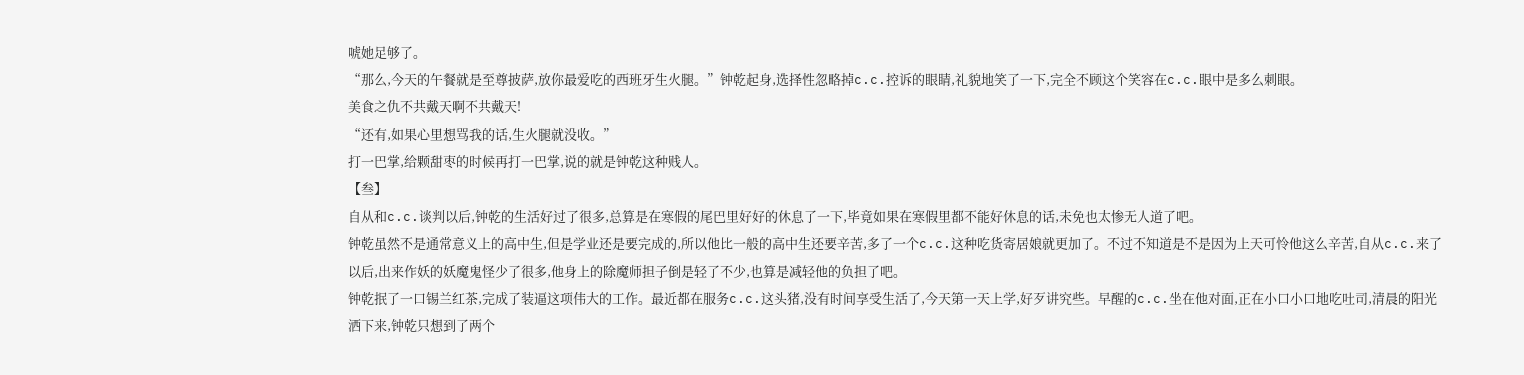唬她足够了。
“那么,今天的午餐就是至尊披萨,放你最爱吃的西班牙生火腿。”钟乾起身,选择性忽略掉c.c.控诉的眼睛,礼貌地笑了一下,完全不顾这个笑容在c.c.眼中是多么刺眼。
美食之仇不共戴天啊不共戴天!
“还有,如果心里想骂我的话,生火腿就没收。”
打一巴掌,给颗甜枣的时候再打一巴掌,说的就是钟乾这种贱人。
【叁】
自从和c.c.谈判以后,钟乾的生活好过了很多,总算是在寒假的尾巴里好好的休息了一下,毕竟如果在寒假里都不能好休息的话,未免也太惨无人道了吧。
钟乾虽然不是通常意义上的高中生,但是学业还是要完成的,所以他比一般的高中生还要辛苦,多了一个c.c.这种吃货寄居娘就更加了。不过不知道是不是因为上天可怜他这么辛苦,自从c.c.来了以后,出来作妖的妖魔鬼怪少了很多,他身上的除魔师担子倒是轻了不少,也算是减轻他的负担了吧。
钟乾抿了一口锡兰红茶,完成了装逼这项伟大的工作。最近都在服务c.c.这头猪,没有时间享受生活了,今天第一天上学,好歹讲究些。早醒的c.c.坐在他对面,正在小口小口地吃吐司,清晨的阳光洒下来,钟乾只想到了两个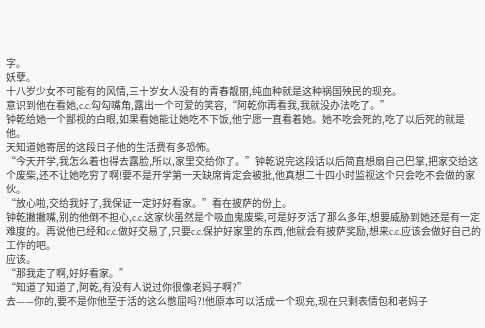字。
妖孽。
十八岁少女不可能有的风情,三十岁女人没有的青春靓丽,纯血种就是这种祸国殃民的现充。
意识到他在看她,c.c.勾勾嘴角,露出一个可爱的笑容,“阿乾你再看我,我就没办法吃了。”
钟乾给她一个鄙视的白眼,如果看她能让她吃不下饭,他宁愿一直看着她。她不吃会死的,吃了以后死的就是他。
天知道她寄居的这段日子他的生活费有多恐怖。
“今天开学,我怎么着也得去露脸,所以,家里交给你了。”钟乾说完这段话以后简直想扇自己巴掌,把家交给这个废柴,还不让她吃穷了啊!要不是开学第一天缺席肯定会被批,他真想二十四小时监视这个只会吃不会做的家伙。
“放心啦,交给我好了,我保证一定好好看家。”看在披萨的份上。
钟乾撇撇嘴,别的他倒不担心,c.c.这家伙虽然是个吸血鬼废柴,可是好歹活了那么多年,想要威胁到她还是有一定难度的。再说他已经和c.c.做好交易了,只要c.c.保护好家里的东西,他就会有披萨奖励,想来c.c.应该会做好自己的工作的吧。
应该。
“那我走了啊,好好看家。”
“知道了知道了,阿乾,有没有人说过你很像老妈子啊?”
去——你的,要不是你他至于活的这么憋屈吗?!他原本可以活成一个现充,现在只剩表情包和老妈子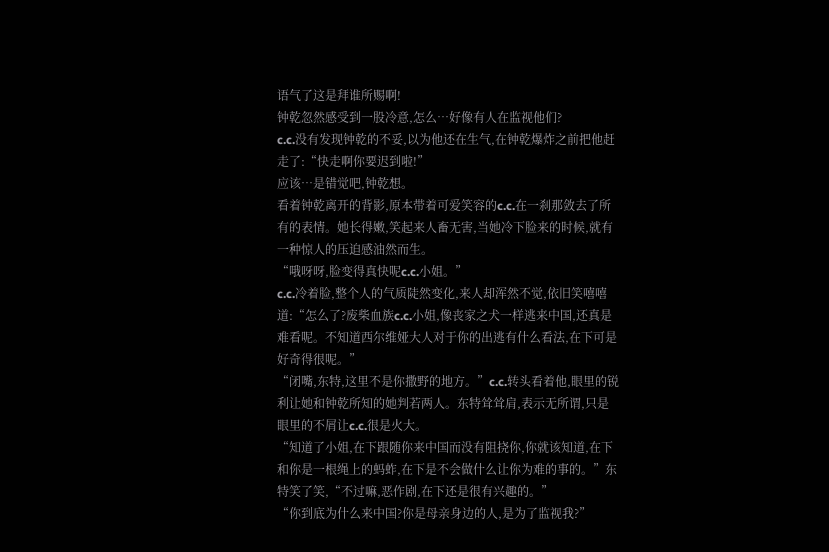语气了这是拜谁所赐啊!
钟乾忽然感受到一股冷意,怎么…好像有人在监视他们?
c.c.没有发现钟乾的不妥,以为他还在生气,在钟乾爆炸之前把他赶走了:“快走啊你要迟到啦!”
应该…是错觉吧,钟乾想。
看着钟乾离开的背影,原本带着可爱笑容的c.c.在一刹那敛去了所有的表情。她长得嫩,笑起来人畜无害,当她冷下脸来的时候,就有一种惊人的压迫感油然而生。
“哦呀呀,脸变得真快呢c.c.小姐。”
c.c.冷着脸,整个人的气质陡然变化,来人却浑然不觉,依旧笑嘻嘻道:“怎么了?废柴血族c.c.小姐,像丧家之犬一样逃来中国,还真是难看呢。不知道西尔维娅大人对于你的出逃有什么看法,在下可是好奇得很呢。”
“闭嘴,东特,这里不是你撒野的地方。”c.c.转头看着他,眼里的锐利让她和钟乾所知的她判若两人。东特耸耸肩,表示无所谓,只是眼里的不屑让c.c.很是火大。
“知道了小姐,在下跟随你来中国而没有阻挠你,你就该知道,在下和你是一根绳上的蚂蚱,在下是不会做什么让你为难的事的。”东特笑了笑,“不过嘛,恶作剧,在下还是很有兴趣的。”
“你到底为什么来中国?你是母亲身边的人,是为了监视我?”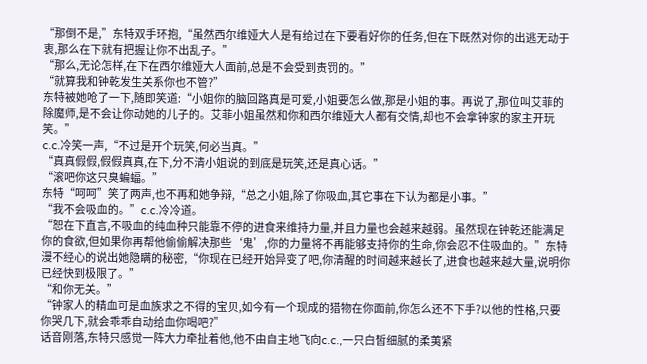“那倒不是,”东特双手环抱,“虽然西尔维娅大人是有给过在下要看好你的任务,但在下既然对你的出逃无动于衷,那么在下就有把握让你不出乱子。”
“那么,无论怎样,在下在西尔维娅大人面前,总是不会受到责罚的。”
“就算我和钟乾发生关系你也不管?”
东特被她呛了一下,随即笑道:“小姐你的脑回路真是可爱,小姐要怎么做,那是小姐的事。再说了,那位叫艾菲的除魔师,是不会让你动她的儿子的。艾菲小姐虽然和你和西尔维娅大人都有交情,却也不会拿钟家的家主开玩笑。”
c.c.冷笑一声,“不过是开个玩笑,何必当真。”
“真真假假,假假真真,在下,分不清小姐说的到底是玩笑,还是真心话。”
“滚吧你这只臭蝙蝠。”
东特“呵呵”笑了两声,也不再和她争辩,“总之小姐,除了你吸血,其它事在下认为都是小事。”
“我不会吸血的。”c.c.冷冷道。
“恕在下直言,不吸血的纯血种只能靠不停的进食来维持力量,并且力量也会越来越弱。虽然现在钟乾还能满足你的食欲,但如果你再帮他偷偷解决那些‘鬼’,你的力量将不再能够支持你的生命,你会忍不住吸血的。”东特漫不经心的说出她隐瞒的秘密,“你现在已经开始异变了吧,你清醒的时间越来越长了,进食也越来越大量,说明你已经快到极限了。”
“和你无关。”
“钟家人的精血可是血族求之不得的宝贝,如今有一个现成的猎物在你面前,你怎么还不下手?以他的性格,只要你哭几下,就会乖乖自动给血你喝吧?”
话音刚落,东特只感觉一阵大力牵扯着他,他不由自主地飞向c.c.,一只白皙细腻的柔荑紧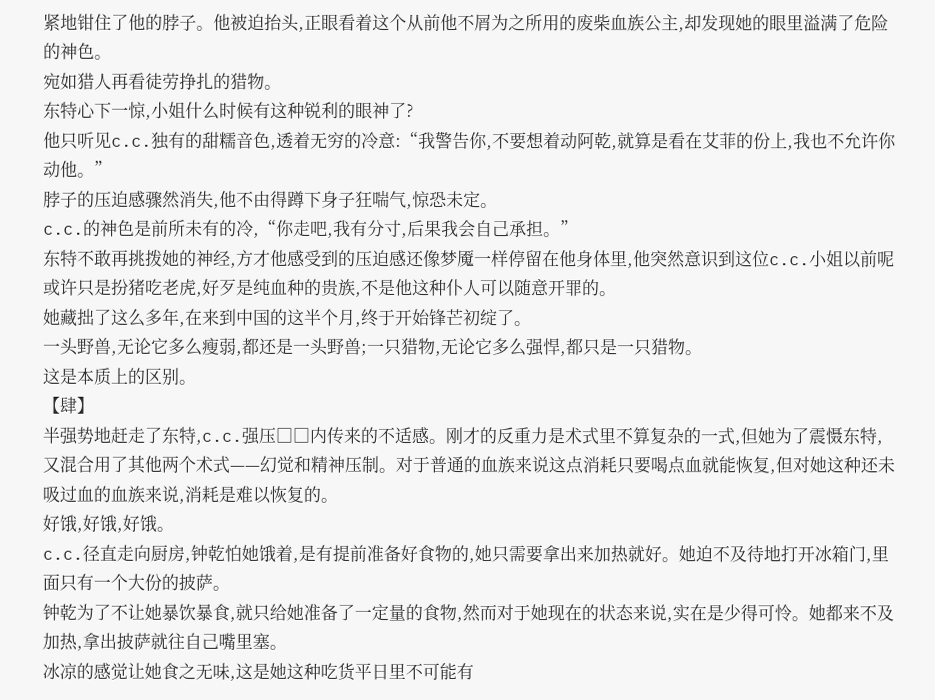紧地钳住了他的脖子。他被迫抬头,正眼看着这个从前他不屑为之所用的废柴血族公主,却发现她的眼里溢满了危险的神色。
宛如猎人再看徒劳挣扎的猎物。
东特心下一惊,小姐什么时候有这种锐利的眼神了?
他只听见c.c.独有的甜糯音色,透着无穷的冷意:“我警告你,不要想着动阿乾,就算是看在艾菲的份上,我也不允许你动他。”
脖子的压迫感骤然消失,他不由得蹲下身子狂喘气,惊恐未定。
c.c.的神色是前所未有的冷,“你走吧,我有分寸,后果我会自己承担。”
东特不敢再挑拨她的神经,方才他感受到的压迫感还像梦魇一样停留在他身体里,他突然意识到这位c.c.小姐以前呢或许只是扮猪吃老虎,好歹是纯血种的贵族,不是他这种仆人可以随意开罪的。
她藏拙了这么多年,在来到中国的这半个月,终于开始锋芒初绽了。
一头野兽,无论它多么瘦弱,都还是一头野兽;一只猎物,无论它多么强悍,都只是一只猎物。
这是本质上的区别。
【肆】
半强势地赶走了东特,c.c.强压□□内传来的不适感。刚才的反重力是术式里不算复杂的一式,但她为了震慑东特,又混合用了其他两个术式——幻觉和精神压制。对于普通的血族来说这点消耗只要喝点血就能恢复,但对她这种还未吸过血的血族来说,消耗是难以恢复的。
好饿,好饿,好饿。
c.c.径直走向厨房,钟乾怕她饿着,是有提前准备好食物的,她只需要拿出来加热就好。她迫不及待地打开冰箱门,里面只有一个大份的披萨。
钟乾为了不让她暴饮暴食,就只给她准备了一定量的食物,然而对于她现在的状态来说,实在是少得可怜。她都来不及加热,拿出披萨就往自己嘴里塞。
冰凉的感觉让她食之无味,这是她这种吃货平日里不可能有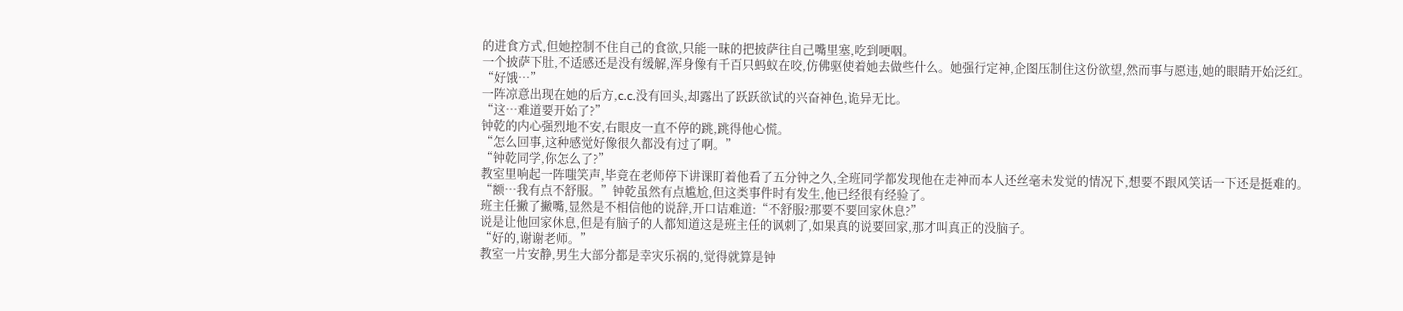的进食方式,但她控制不住自己的食欲,只能一昧的把披萨往自己嘴里塞,吃到哽咽。
一个披萨下肚,不适感还是没有缓解,浑身像有千百只蚂蚁在咬,仿佛驱使着她去做些什么。她强行定神,企图压制住这份欲望,然而事与愿违,她的眼睛开始泛红。
“好饿…”
一阵凉意出现在她的后方,c.c.没有回头,却露出了跃跃欲试的兴奋神色,诡异无比。
“这…难道要开始了?”
钟乾的内心强烈地不安,右眼皮一直不停的跳,跳得他心慌。
“怎么回事,这种感觉好像很久都没有过了啊。”
“钟乾同学,你怎么了?”
教室里响起一阵嗤笑声,毕竟在老师停下讲课盯着他看了五分钟之久,全班同学都发现他在走神而本人还丝毫未发觉的情况下,想要不跟风笑话一下还是挺难的。
“额…我有点不舒服。”钟乾虽然有点尴尬,但这类事件时有发生,他已经很有经验了。
班主任撇了撇嘴,显然是不相信他的说辞,开口诘难道:“不舒服?那要不要回家休息?”
说是让他回家休息,但是有脑子的人都知道这是班主任的讽刺了,如果真的说要回家,那才叫真正的没脑子。
“好的,谢谢老师。”
教室一片安静,男生大部分都是幸灾乐祸的,觉得就算是钟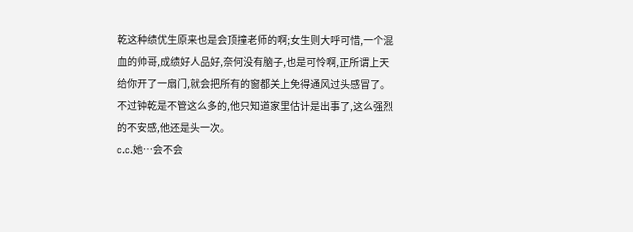乾这种绩优生原来也是会顶撞老师的啊;女生则大呼可惜,一个混血的帅哥,成绩好人品好,奈何没有脑子,也是可怜啊,正所谓上天给你开了一扇门,就会把所有的窗都关上免得通风过头感冒了。
不过钟乾是不管这么多的,他只知道家里估计是出事了,这么强烈的不安感,他还是头一次。
c.c.她…会不会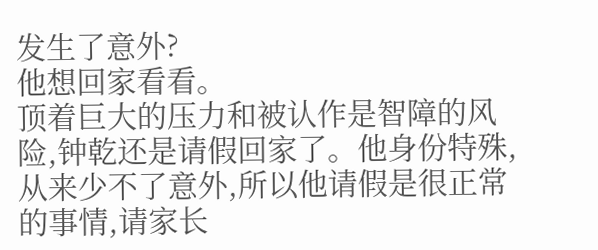发生了意外?
他想回家看看。
顶着巨大的压力和被认作是智障的风险,钟乾还是请假回家了。他身份特殊,从来少不了意外,所以他请假是很正常的事情,请家长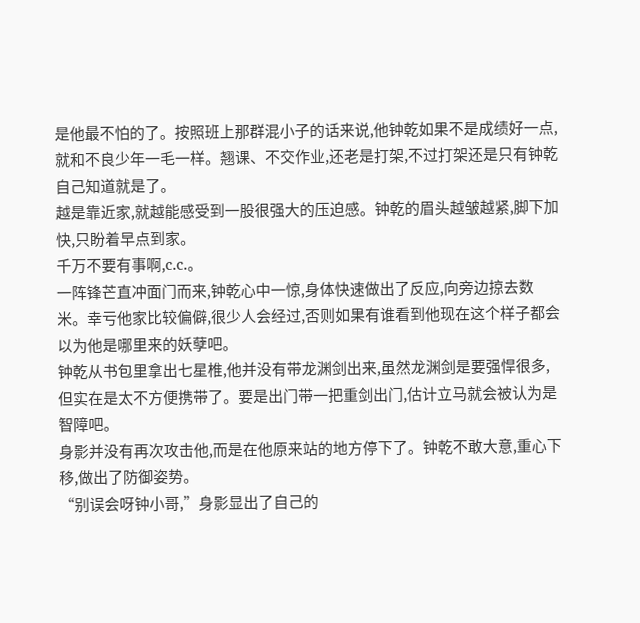是他最不怕的了。按照班上那群混小子的话来说,他钟乾如果不是成绩好一点,就和不良少年一毛一样。翘课、不交作业,还老是打架,不过打架还是只有钟乾自己知道就是了。
越是靠近家,就越能感受到一股很强大的压迫感。钟乾的眉头越皱越紧,脚下加快,只盼着早点到家。
千万不要有事啊,c.c.。
一阵锋芒直冲面门而来,钟乾心中一惊,身体快速做出了反应,向旁边掠去数米。幸亏他家比较偏僻,很少人会经过,否则如果有谁看到他现在这个样子都会以为他是哪里来的妖孽吧。
钟乾从书包里拿出七星椎,他并没有带龙渊剑出来,虽然龙渊剑是要强悍很多,但实在是太不方便携带了。要是出门带一把重剑出门,估计立马就会被认为是智障吧。
身影并没有再次攻击他,而是在他原来站的地方停下了。钟乾不敢大意,重心下移,做出了防御姿势。
“别误会呀钟小哥,”身影显出了自己的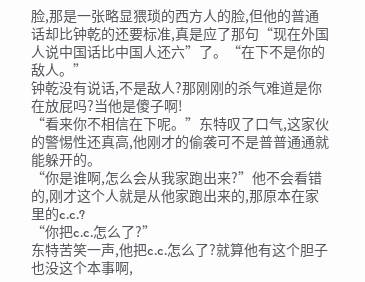脸,那是一张略显猥琐的西方人的脸,但他的普通话却比钟乾的还要标准,真是应了那句“现在外国人说中国话比中国人还六”了。“在下不是你的敌人。”
钟乾没有说话,不是敌人?那刚刚的杀气难道是你在放屁吗?当他是傻子啊!
“看来你不相信在下呢。”东特叹了口气,这家伙的警惕性还真高,他刚才的偷袭可不是普普通通就能躲开的。
“你是谁啊,怎么会从我家跑出来?”他不会看错的,刚才这个人就是从他家跑出来的,那原本在家里的c.c.?
“你把c.c.怎么了?”
东特苦笑一声,他把c.c.怎么了?就算他有这个胆子也没这个本事啊,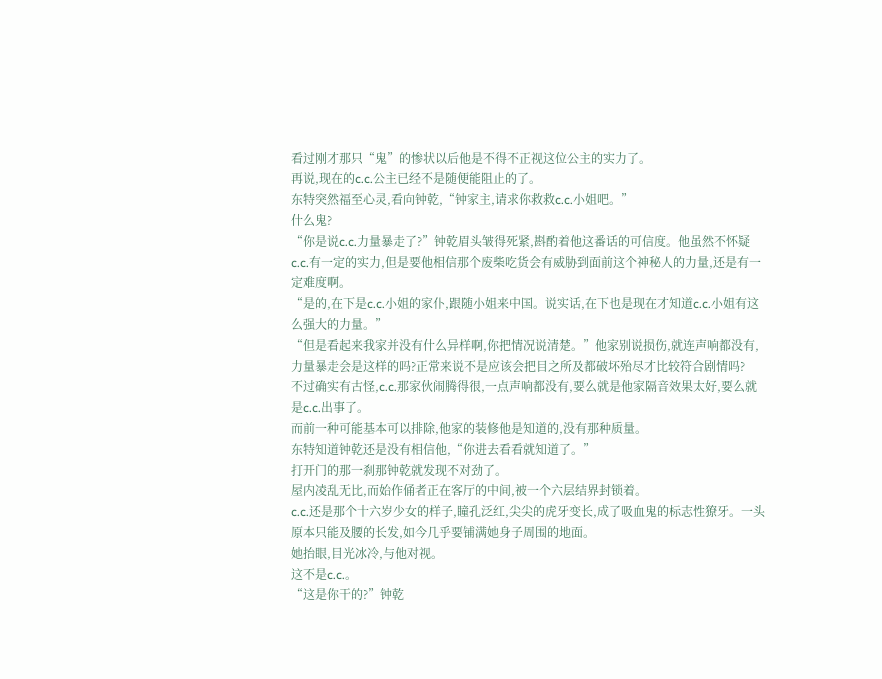看过刚才那只“鬼”的惨状以后他是不得不正视这位公主的实力了。
再说,现在的c.c.公主已经不是随便能阻止的了。
东特突然福至心灵,看向钟乾,“钟家主,请求你救救c.c.小姐吧。”
什么鬼?
“你是说c.c.力量暴走了?”钟乾眉头皱得死紧,斟酌着他这番话的可信度。他虽然不怀疑c.c.有一定的实力,但是要他相信那个废柴吃货会有威胁到面前这个神秘人的力量,还是有一定难度啊。
“是的,在下是c.c.小姐的家仆,跟随小姐来中国。说实话,在下也是现在才知道c.c.小姐有这么强大的力量。”
“但是看起来我家并没有什么异样啊,你把情况说清楚。”他家别说损伤,就连声响都没有,力量暴走会是这样的吗?正常来说不是应该会把目之所及都破坏殆尽才比较符合剧情吗?
不过确实有古怪,c.c.那家伙闹腾得很,一点声响都没有,要么就是他家隔音效果太好,要么就是c.c.出事了。
而前一种可能基本可以排除,他家的装修他是知道的,没有那种质量。
东特知道钟乾还是没有相信他,“你进去看看就知道了。”
打开门的那一刹那钟乾就发现不对劲了。
屋内凌乱无比,而始作俑者正在客厅的中间,被一个六层结界封锁着。
c.c.还是那个十六岁少女的样子,瞳孔泛红,尖尖的虎牙变长,成了吸血鬼的标志性獠牙。一头原本只能及腰的长发,如今几乎要铺满她身子周围的地面。
她抬眼,目光冰冷,与他对视。
这不是c.c.。
“这是你干的?”钟乾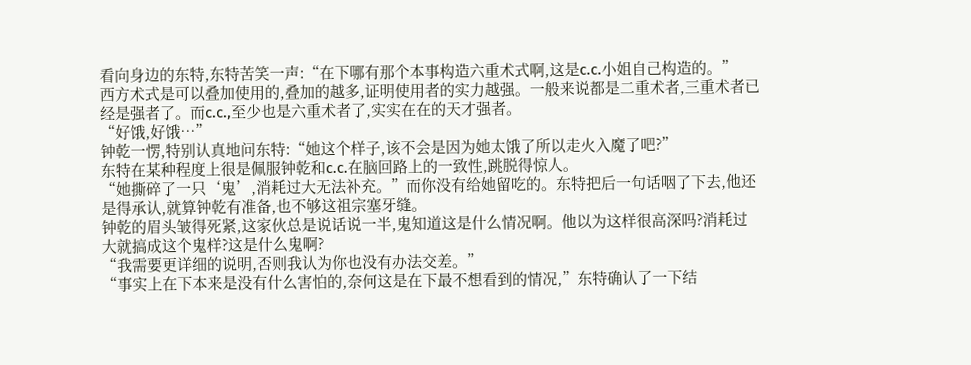看向身边的东特,东特苦笑一声:“在下哪有那个本事构造六重术式啊,这是c.c.小姐自己构造的。”
西方术式是可以叠加使用的,叠加的越多,证明使用者的实力越强。一般来说都是二重术者,三重术者已经是强者了。而c.c.,至少也是六重术者了,实实在在的天才强者。
“好饿,好饿…”
钟乾一愣,特别认真地问东特:“她这个样子,该不会是因为她太饿了所以走火入魔了吧?”
东特在某种程度上很是佩服钟乾和c.c.在脑回路上的一致性,跳脱得惊人。
“她撕碎了一只‘鬼’,消耗过大无法补充。”而你没有给她留吃的。东特把后一句话咽了下去,他还是得承认,就算钟乾有准备,也不够这祖宗塞牙缝。
钟乾的眉头皱得死紧,这家伙总是说话说一半,鬼知道这是什么情况啊。他以为这样很高深吗?消耗过大就搞成这个鬼样?这是什么鬼啊?
“我需要更详细的说明,否则我认为你也没有办法交差。”
“事实上在下本来是没有什么害怕的,奈何这是在下最不想看到的情况,”东特确认了一下结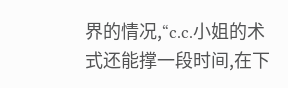界的情况,“c.c.小姐的术式还能撑一段时间,在下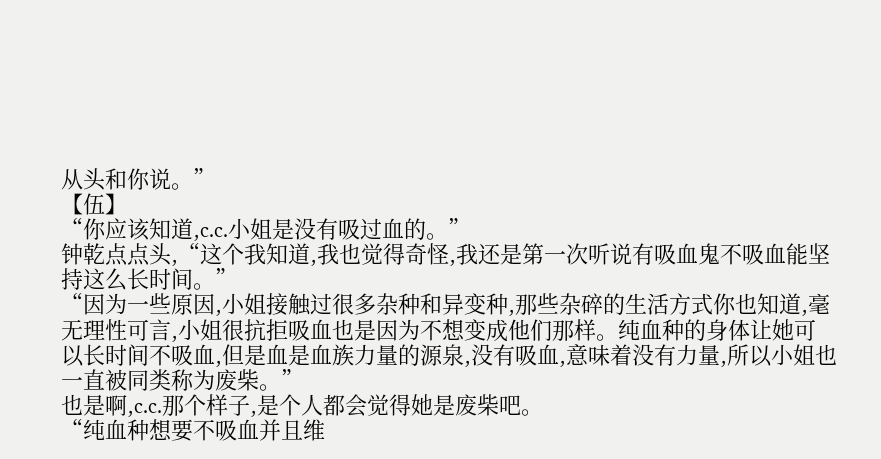从头和你说。”
【伍】
“你应该知道,c.c.小姐是没有吸过血的。”
钟乾点点头,“这个我知道,我也觉得奇怪,我还是第一次听说有吸血鬼不吸血能坚持这么长时间。”
“因为一些原因,小姐接触过很多杂种和异变种,那些杂碎的生活方式你也知道,毫无理性可言,小姐很抗拒吸血也是因为不想变成他们那样。纯血种的身体让她可以长时间不吸血,但是血是血族力量的源泉,没有吸血,意味着没有力量,所以小姐也一直被同类称为废柴。”
也是啊,c.c.那个样子,是个人都会觉得她是废柴吧。
“纯血种想要不吸血并且维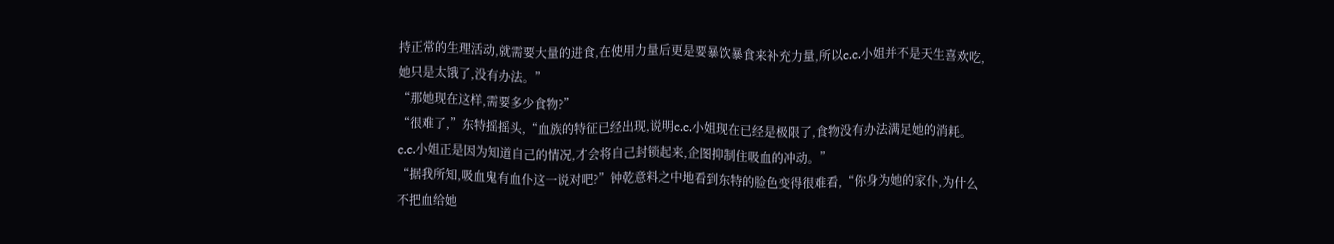持正常的生理活动,就需要大量的进食,在使用力量后更是要暴饮暴食来补充力量,所以c.c.小姐并不是天生喜欢吃,她只是太饿了,没有办法。”
“那她现在这样,需要多少食物?”
“很难了,”东特摇摇头,“血族的特征已经出现,说明c.c.小姐现在已经是极限了,食物没有办法满足她的消耗。c.c.小姐正是因为知道自己的情况,才会将自己封锁起来,企图抑制住吸血的冲动。”
“据我所知,吸血鬼有血仆这一说对吧?”钟乾意料之中地看到东特的脸色变得很难看,“你身为她的家仆,为什么不把血给她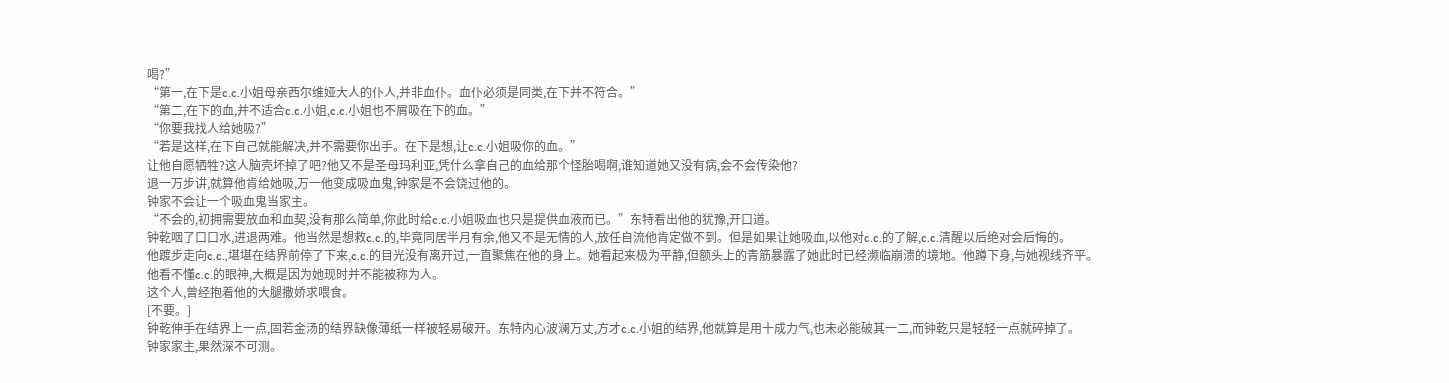喝?”
“第一,在下是c.c.小姐母亲西尔维娅大人的仆人,并非血仆。血仆必须是同类,在下并不符合。”
“第二,在下的血,并不适合c.c.小姐,c.c.小姐也不屑吸在下的血。”
“你要我找人给她吸?”
“若是这样,在下自己就能解决,并不需要你出手。在下是想,让c.c.小姐吸你的血。”
让他自愿牺牲?这人脑壳坏掉了吧?他又不是圣母玛利亚,凭什么拿自己的血给那个怪胎喝啊,谁知道她又没有病,会不会传染他?
退一万步讲,就算他肯给她吸,万一他变成吸血鬼,钟家是不会饶过他的。
钟家不会让一个吸血鬼当家主。
“不会的,初拥需要放血和血契,没有那么简单,你此时给c.c.小姐吸血也只是提供血液而已。”东特看出他的犹豫,开口道。
钟乾咽了口口水,进退两难。他当然是想救c.c.的,毕竟同居半月有余,他又不是无情的人,放任自流他肯定做不到。但是如果让她吸血,以他对c.c.的了解,c.c.清醒以后绝对会后悔的。
他踱步走向c.c.,堪堪在结界前停了下来,c.c.的目光没有离开过,一直聚焦在他的身上。她看起来极为平静,但额头上的青筋暴露了她此时已经濒临崩溃的境地。他蹲下身,与她视线齐平。
他看不懂c.c.的眼神,大概是因为她现时并不能被称为人。
这个人,曾经抱着他的大腿撒娇求喂食。
[不要。]
钟乾伸手在结界上一点,固若金汤的结界缺像薄纸一样被轻易破开。东特内心波澜万丈,方才c.c.小姐的结界,他就算是用十成力气,也未必能破其一二,而钟乾只是轻轻一点就碎掉了。
钟家家主,果然深不可测。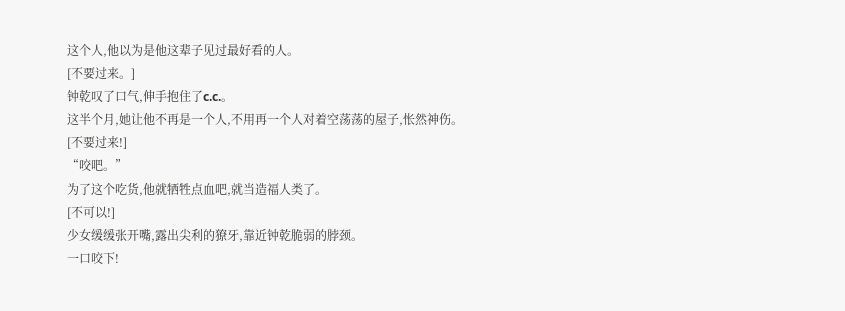这个人,他以为是他这辈子见过最好看的人。
[不要过来。]
钟乾叹了口气,伸手抱住了c.c.。
这半个月,她让他不再是一个人,不用再一个人对着空荡荡的屋子,怅然神伤。
[不要过来!]
“咬吧。”
为了这个吃货,他就牺牲点血吧,就当造福人类了。
[不可以!]
少女缓缓张开嘴,露出尖利的獠牙,靠近钟乾脆弱的脖颈。
一口咬下!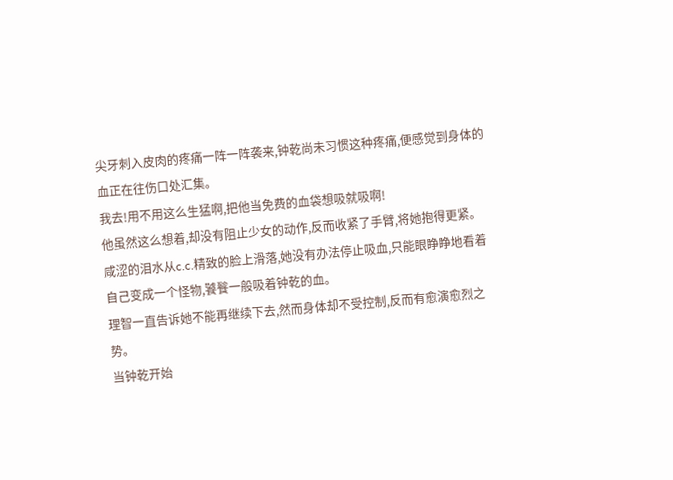尖牙刺入皮肉的疼痛一阵一阵袭来,钟乾尚未习惯这种疼痛,便感觉到身体的血正在往伤口处汇集。
我去!用不用这么生猛啊,把他当免费的血袋想吸就吸啊!
他虽然这么想着,却没有阻止少女的动作,反而收紧了手臂,将她抱得更紧。
咸涩的泪水从c.c.精致的脸上滑落,她没有办法停止吸血,只能眼睁睁地看着自己变成一个怪物,饕餮一般吸着钟乾的血。
理智一直告诉她不能再继续下去,然而身体却不受控制,反而有愈演愈烈之势。
当钟乾开始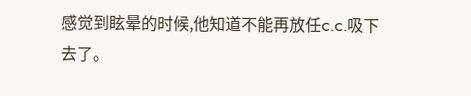感觉到眩晕的时候,他知道不能再放任c.c.吸下去了。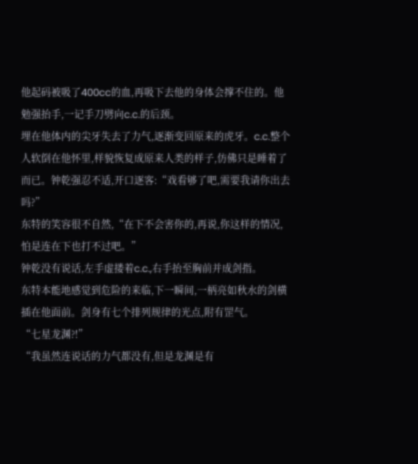他起码被吸了400cc的血,再吸下去他的身体会撑不住的。他勉强抬手,一记手刀劈向c.c.的后颈。
埋在他体内的尖牙失去了力气,逐渐变回原来的虎牙。c.c.整个人软倒在他怀里,样貌恢复成原来人类的样子,仿佛只是睡着了而已。钟乾强忍不适,开口逐客:“戏看够了吧,需要我请你出去吗?”
东特的笑容很不自然,“在下不会害你的,再说,你这样的情况,怕是连在下也打不过吧。”
钟乾没有说话,左手虚搂着c.c.,右手抬至胸前并成剑指。
东特本能地感觉到危险的来临,下一瞬间,一柄亮如秋水的剑横插在他面前。剑身有七个排列规律的光点,附有罡气。
“七星龙渊?!”
“我虽然连说话的力气都没有,但是龙渊是有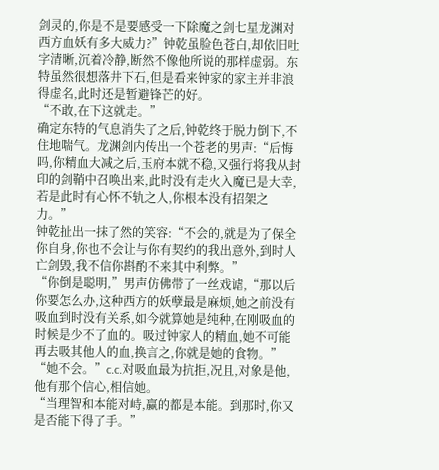剑灵的,你是不是要感受一下除魔之剑七星龙渊对西方血妖有多大威力?”钟乾虽脸色苍白,却依旧吐字清晰,沉着冷静,断然不像他所说的那样虚弱。东特虽然很想落井下石,但是看来钟家的家主并非浪得虚名,此时还是暂避锋芒的好。
“不敢,在下这就走。”
确定东特的气息消失了之后,钟乾终于脱力倒下,不住地喘气。龙渊剑内传出一个苍老的男声:“后悔吗,你精血大减之后,玉府本就不稳,又强行将我从封印的剑鞘中召唤出来,此时没有走火入魔已是大幸,若是此时有心怀不轨之人,你根本没有招架之力。”
钟乾扯出一抹了然的笑容:“不会的,就是为了保全你自身,你也不会让与你有契约的我出意外,到时人亡剑毁,我不信你斟酌不来其中利弊。”
“你倒是聪明,”男声仿佛带了一丝戏谑,“那以后你要怎么办,这种西方的妖孽最是麻烦,她之前没有吸血到时没有关系,如今就算她是纯种,在刚吸血的时候是少不了血的。吸过钟家人的精血,她不可能再去吸其他人的血,换言之,你就是她的食物。”
“她不会。”c.c.对吸血最为抗拒,况且,对象是他,他有那个信心,相信她。
“当理智和本能对峙,赢的都是本能。到那时,你又是否能下得了手。”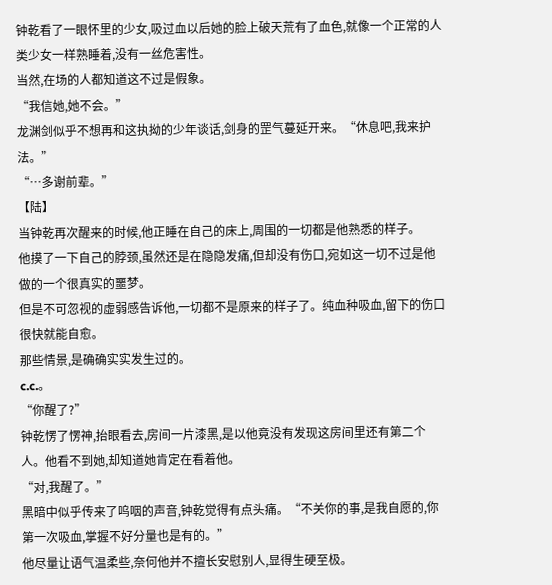钟乾看了一眼怀里的少女,吸过血以后她的脸上破天荒有了血色,就像一个正常的人类少女一样熟睡着,没有一丝危害性。
当然,在场的人都知道这不过是假象。
“我信她,她不会。”
龙渊剑似乎不想再和这执拗的少年谈话,剑身的罡气蔓延开来。“休息吧,我来护法。”
“…多谢前辈。”
【陆】
当钟乾再次醒来的时候,他正睡在自己的床上,周围的一切都是他熟悉的样子。
他摸了一下自己的脖颈,虽然还是在隐隐发痛,但却没有伤口,宛如这一切不过是他做的一个很真实的噩梦。
但是不可忽视的虚弱感告诉他,一切都不是原来的样子了。纯血种吸血,留下的伤口很快就能自愈。
那些情景,是确确实实发生过的。
c.c.。
“你醒了?”
钟乾愣了愣神,抬眼看去,房间一片漆黑,是以他竟没有发现这房间里还有第二个人。他看不到她,却知道她肯定在看着他。
“对,我醒了。”
黑暗中似乎传来了呜咽的声音,钟乾觉得有点头痛。“不关你的事,是我自愿的,你第一次吸血,掌握不好分量也是有的。”
他尽量让语气温柔些,奈何他并不擅长安慰别人,显得生硬至极。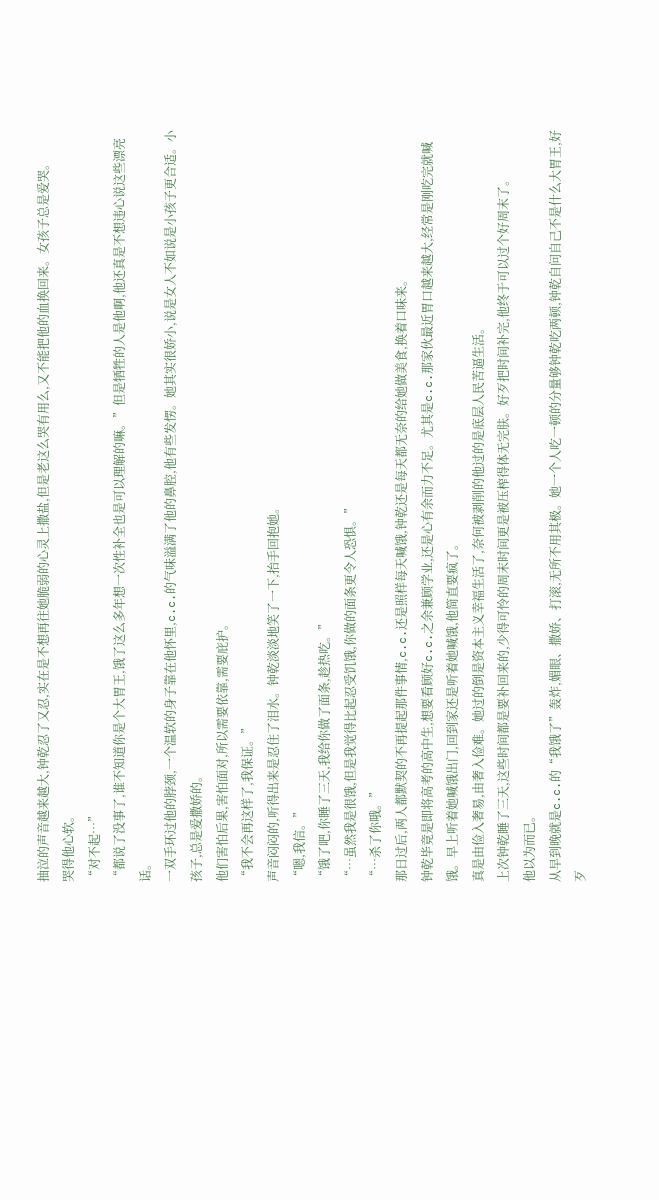抽泣的声音越来越大,钟乾忍了又忍,实在是不想再往她脆弱的心灵上撒盐,但是老这么哭有用么,又不能把他的血换回来。女孩子总是爱哭。
哭得他心软。
“对不起…”
“都说了没事了,谁不知道你是个大胃王,饿了这么多年想一次性补全也是可以理解的嘛。”但是牺牲的人是他啊,他还真是不想违心说这些漂亮话。
一双手环过他的脖颈,一个温软的身子靠在他怀里,c.c.的气味溢满了他的鼻腔,他有些发愣。她其实很娇小,说是女人不如说是小孩子更合适。小孩子,总是爱撒娇的。
他们害怕后果,害怕面对,所以需要依靠,需要庇护。
“我不会再这样了,我保证。”
声音闷闷的,听得出来是忍住了泪水。钟乾淡淡地笑了一下,抬手回抱她。
“嗯,我信。”
“饿了吧,你睡了三天,我给你做了面条,趁热吃。”
“…虽然我是很饿,但是我觉得比起忍受饥饿,你做的面条更令人恐惧。”
“…杀了你哦。”
那日过后,两人都默契的不再提起那件事情,c.c.还是照样每天喊饿,钟乾还是每天都无奈的给她做美食,换着口味来。
钟乾毕竟是即将高考的高中生,想要看顾好c.c.之余兼顾学业,还是心有余而力不足。尤其是c.c.那家伙最近胃口越来越大,经常是刚吃完就喊饿。早上听着她喊饿出门,回到家还是听着她喊饿,他简直要疯了。
真是由俭入奢易,由奢入俭难。她过的倒是资本主义幸福生活了,奈何被剥削的他过的是底层人民苦逼生活。
上次钟乾睡了三天,这些时间都是要补回来的,少得可怜的周末时间更是被压榨得体无完肤。好歹把时间补完,他终于可以过个好周末了。
他以为而已。
从早到晚就是c.c.的“我饿了”轰炸,媚眼、撒娇、打滚,无所不用其极。她一个人吃一顿的分量够钟乾吃两顿,钟乾自问自己不是什么大胃王,好歹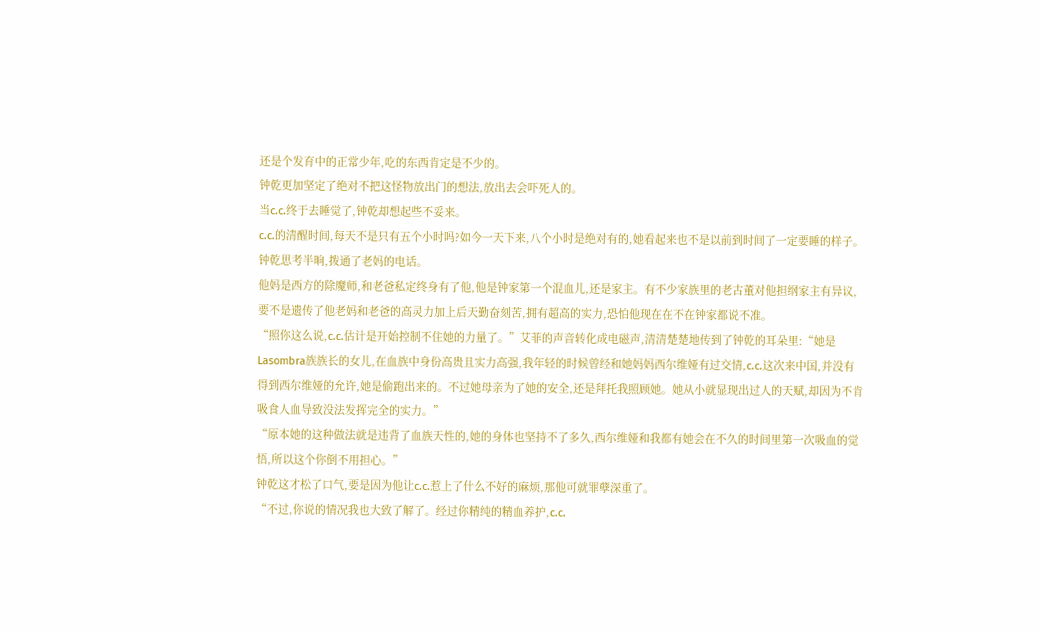还是个发育中的正常少年,吃的东西肯定是不少的。
钟乾更加坚定了绝对不把这怪物放出门的想法,放出去会吓死人的。
当c.c.终于去睡觉了,钟乾却想起些不妥来。
c.c.的清醒时间,每天不是只有五个小时吗?如今一天下来,八个小时是绝对有的,她看起来也不是以前到时间了一定要睡的样子。
钟乾思考半晌,拨通了老妈的电话。
他妈是西方的除魔师,和老爸私定终身有了他,他是钟家第一个混血儿,还是家主。有不少家族里的老古董对他担纲家主有异议,要不是遗传了他老妈和老爸的高灵力加上后天勤奋刻苦,拥有超高的实力,恐怕他现在在不在钟家都说不准。
“照你这么说,c.c.估计是开始控制不住她的力量了。”艾菲的声音转化成电磁声,清清楚楚地传到了钟乾的耳朵里:“她是Lasombra族族长的女儿,在血族中身份高贵且实力高强,我年轻的时候曾经和她妈妈西尔维娅有过交情,c.c.这次来中国,并没有得到西尔维娅的允许,她是偷跑出来的。不过她母亲为了她的安全,还是拜托我照顾她。她从小就显现出过人的天赋,却因为不肯吸食人血导致没法发挥完全的实力。”
“原本她的这种做法就是违背了血族天性的,她的身体也坚持不了多久,西尔维娅和我都有她会在不久的时间里第一次吸血的觉悟,所以这个你倒不用担心。”
钟乾这才松了口气,要是因为他让c.c.惹上了什么不好的麻烦,那他可就罪孽深重了。
“不过,你说的情况我也大致了解了。经过你精纯的精血养护,c.c.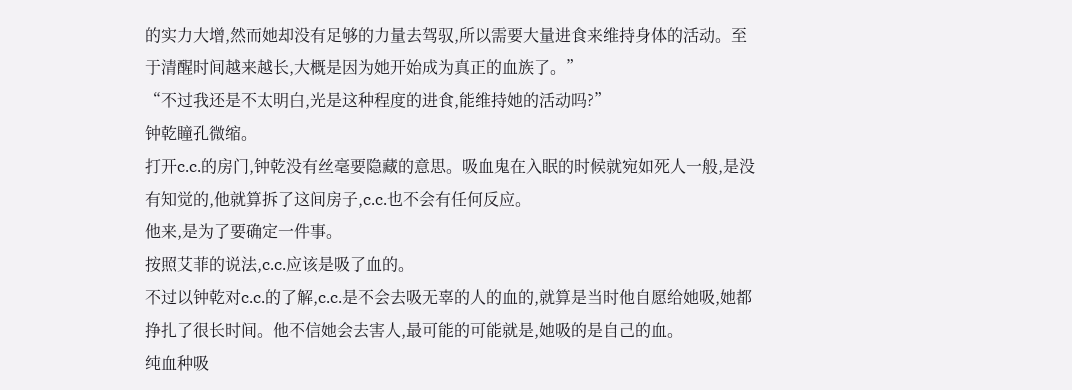的实力大增,然而她却没有足够的力量去驾驭,所以需要大量进食来维持身体的活动。至于清醒时间越来越长,大概是因为她开始成为真正的血族了。”
“不过我还是不太明白,光是这种程度的进食,能维持她的活动吗?”
钟乾瞳孔微缩。
打开c.c.的房门,钟乾没有丝毫要隐藏的意思。吸血鬼在入眠的时候就宛如死人一般,是没有知觉的,他就算拆了这间房子,c.c.也不会有任何反应。
他来,是为了要确定一件事。
按照艾菲的说法,c.c.应该是吸了血的。
不过以钟乾对c.c.的了解,c.c.是不会去吸无辜的人的血的,就算是当时他自愿给她吸,她都挣扎了很长时间。他不信她会去害人,最可能的可能就是,她吸的是自己的血。
纯血种吸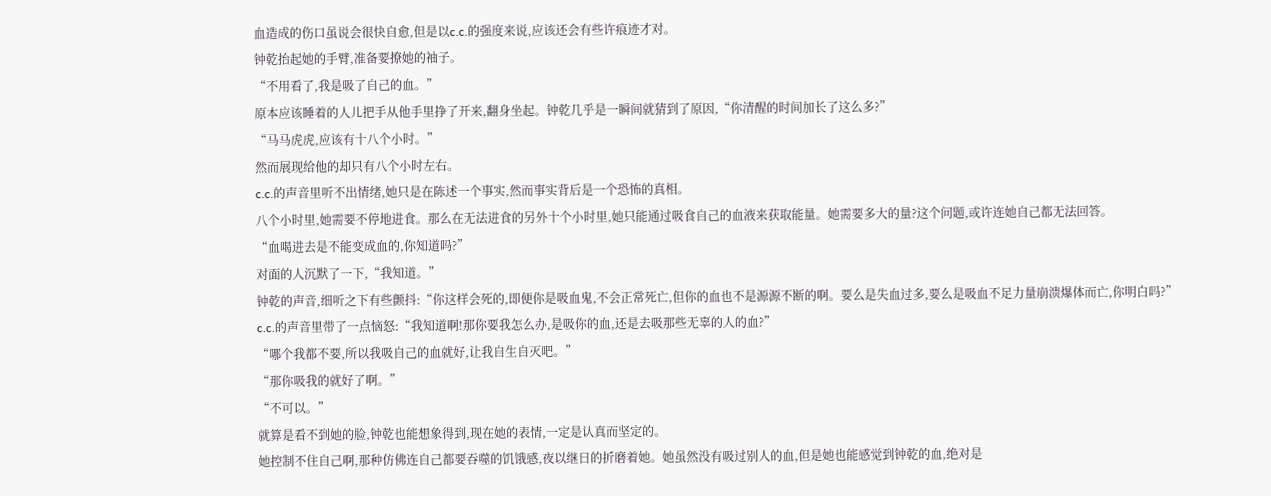血造成的伤口虽说会很快自愈,但是以c.c.的强度来说,应该还会有些许痕迹才对。
钟乾抬起她的手臂,准备要撩她的袖子。
“不用看了,我是吸了自己的血。”
原本应该睡着的人儿把手从他手里挣了开来,翻身坐起。钟乾几乎是一瞬间就猜到了原因,“你清醒的时间加长了这么多?”
“马马虎虎,应该有十八个小时。”
然而展现给他的却只有八个小时左右。
c.c.的声音里听不出情绪,她只是在陈述一个事实,然而事实背后是一个恐怖的真相。
八个小时里,她需要不停地进食。那么在无法进食的另外十个小时里,她只能通过吸食自己的血液来获取能量。她需要多大的量?这个问题,或许连她自己都无法回答。
“血喝进去是不能变成血的,你知道吗?”
对面的人沉默了一下,“我知道。”
钟乾的声音,细听之下有些颤抖:“你这样会死的,即便你是吸血鬼,不会正常死亡,但你的血也不是源源不断的啊。要么是失血过多,要么是吸血不足力量崩溃爆体而亡,你明白吗?”
c.c.的声音里带了一点恼怒:“我知道啊!那你要我怎么办,是吸你的血,还是去吸那些无辜的人的血?”
“哪个我都不要,所以我吸自己的血就好,让我自生自灭吧。”
“那你吸我的就好了啊。”
“不可以。”
就算是看不到她的脸,钟乾也能想象得到,现在她的表情,一定是认真而坚定的。
她控制不住自己啊,那种仿佛连自己都要吞噬的饥饿感,夜以继日的折磨着她。她虽然没有吸过别人的血,但是她也能感觉到钟乾的血,绝对是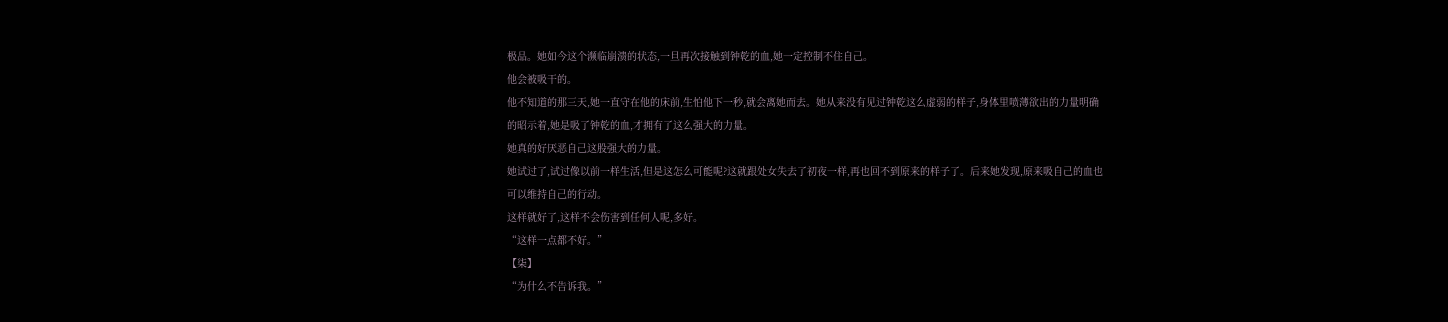极品。她如今这个濒临崩溃的状态,一旦再次接触到钟乾的血,她一定控制不住自己。
他会被吸干的。
他不知道的那三天,她一直守在他的床前,生怕他下一秒,就会离她而去。她从来没有见过钟乾这么虚弱的样子,身体里喷薄欲出的力量明确的昭示着,她是吸了钟乾的血,才拥有了这么强大的力量。
她真的好厌恶自己这股强大的力量。
她试过了,试过像以前一样生活,但是这怎么可能呢?这就跟处女失去了初夜一样,再也回不到原来的样子了。后来她发现,原来吸自己的血也可以维持自己的行动。
这样就好了,这样不会伤害到任何人呢,多好。
“这样一点都不好。”
【柒】
“为什么不告诉我。”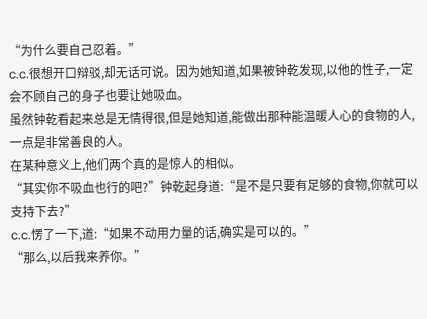“为什么要自己忍着。”
c.c.很想开口辩驳,却无话可说。因为她知道,如果被钟乾发现,以他的性子,一定会不顾自己的身子也要让她吸血。
虽然钟乾看起来总是无情得很,但是她知道,能做出那种能温暖人心的食物的人,一点是非常善良的人。
在某种意义上,他们两个真的是惊人的相似。
“其实你不吸血也行的吧?”钟乾起身道:“是不是只要有足够的食物,你就可以支持下去?”
c.c.愣了一下,道:“如果不动用力量的话,确实是可以的。”
“那么,以后我来养你。”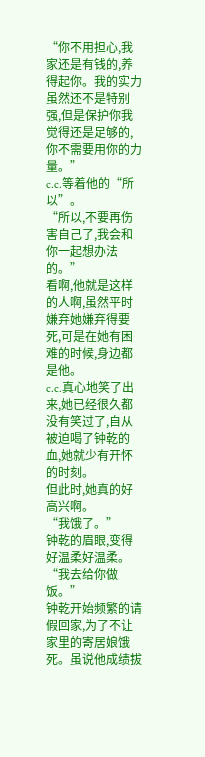“你不用担心,我家还是有钱的,养得起你。我的实力虽然还不是特别强,但是保护你我觉得还是足够的,你不需要用你的力量。”
c.c.等着他的“所以”。
“所以,不要再伤害自己了,我会和你一起想办法的。”
看啊,他就是这样的人啊,虽然平时嫌弃她嫌弃得要死,可是在她有困难的时候,身边都是他。
c.c.真心地笑了出来,她已经很久都没有笑过了,自从被迫喝了钟乾的血,她就少有开怀的时刻。
但此时,她真的好高兴啊。
“我饿了。”
钟乾的眉眼,变得好温柔好温柔。
“我去给你做饭。”
钟乾开始频繁的请假回家,为了不让家里的寄居娘饿死。虽说他成绩拔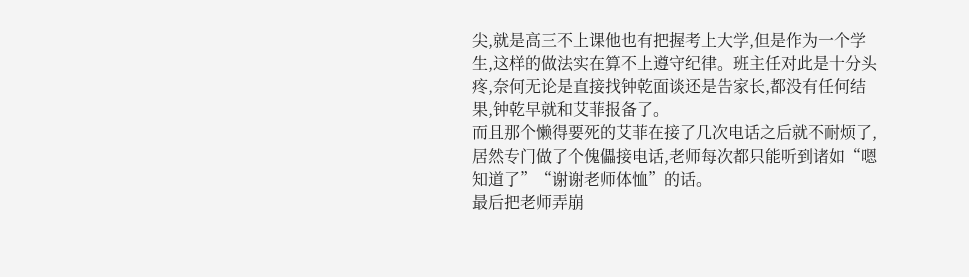尖,就是高三不上课他也有把握考上大学,但是作为一个学生,这样的做法实在算不上遵守纪律。班主任对此是十分头疼,奈何无论是直接找钟乾面谈还是告家长,都没有任何结果,钟乾早就和艾菲报备了。
而且那个懒得要死的艾菲在接了几次电话之后就不耐烦了,居然专门做了个傀儡接电话,老师每次都只能听到诸如“嗯知道了”“谢谢老师体恤”的话。
最后把老师弄崩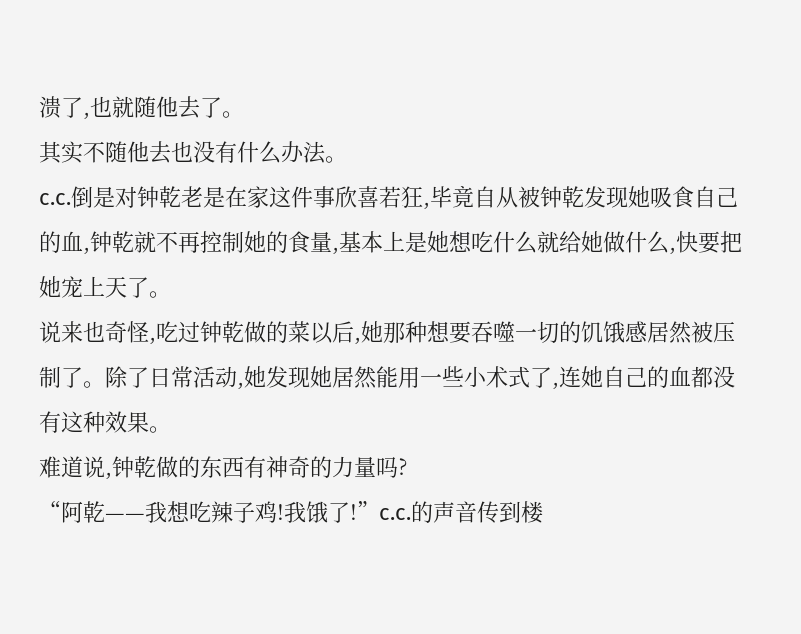溃了,也就随他去了。
其实不随他去也没有什么办法。
c.c.倒是对钟乾老是在家这件事欣喜若狂,毕竟自从被钟乾发现她吸食自己的血,钟乾就不再控制她的食量,基本上是她想吃什么就给她做什么,快要把她宠上天了。
说来也奇怪,吃过钟乾做的菜以后,她那种想要吞噬一切的饥饿感居然被压制了。除了日常活动,她发现她居然能用一些小术式了,连她自己的血都没有这种效果。
难道说,钟乾做的东西有神奇的力量吗?
“阿乾——我想吃辣子鸡!我饿了!”c.c.的声音传到楼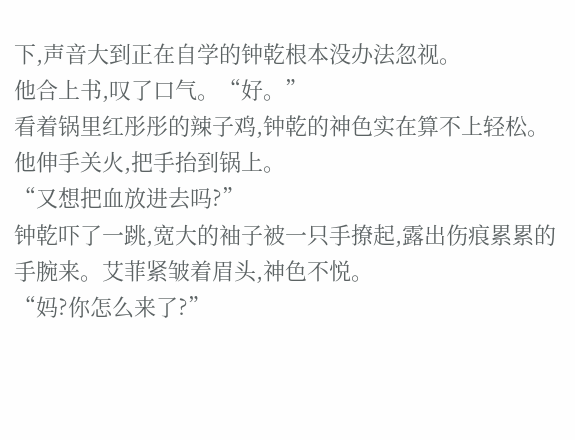下,声音大到正在自学的钟乾根本没办法忽视。
他合上书,叹了口气。“好。”
看着锅里红彤彤的辣子鸡,钟乾的神色实在算不上轻松。他伸手关火,把手抬到锅上。
“又想把血放进去吗?”
钟乾吓了一跳,宽大的袖子被一只手撩起,露出伤痕累累的手腕来。艾菲紧皱着眉头,神色不悦。
“妈?你怎么来了?”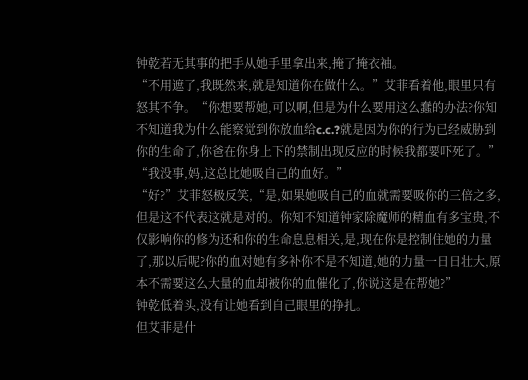钟乾若无其事的把手从她手里拿出来,掩了掩衣袖。
“不用遮了,我既然来,就是知道你在做什么。”艾菲看着他,眼里只有怒其不争。“你想要帮她,可以啊,但是为什么要用这么蠢的办法?你知不知道我为什么能察觉到你放血给c.c.?就是因为你的行为已经威胁到你的生命了,你爸在你身上下的禁制出现反应的时候我都要吓死了。”
“我没事,妈,这总比她吸自己的血好。”
“好?”艾菲怒极反笑,“是,如果她吸自己的血就需要吸你的三倍之多,但是这不代表这就是对的。你知不知道钟家除魔师的精血有多宝贵,不仅影响你的修为还和你的生命息息相关,是,现在你是控制住她的力量了,那以后呢?你的血对她有多补你不是不知道,她的力量一日日壮大,原本不需要这么大量的血却被你的血催化了,你说这是在帮她?”
钟乾低着头,没有让她看到自己眼里的挣扎。
但艾菲是什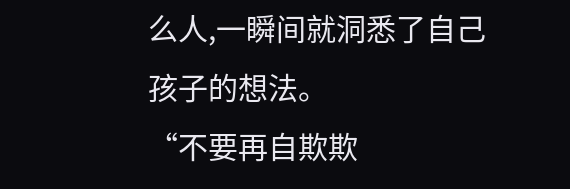么人,一瞬间就洞悉了自己孩子的想法。
“不要再自欺欺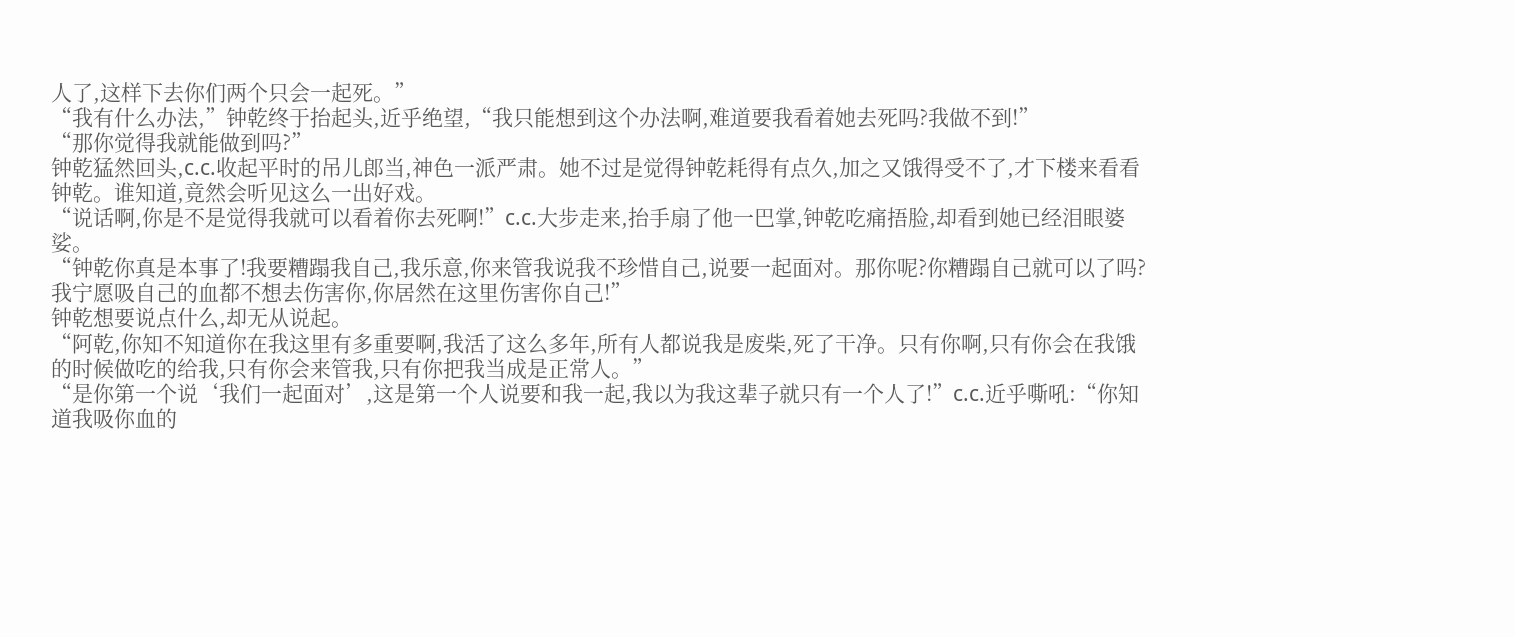人了,这样下去你们两个只会一起死。”
“我有什么办法,”钟乾终于抬起头,近乎绝望,“我只能想到这个办法啊,难道要我看着她去死吗?我做不到!”
“那你觉得我就能做到吗?”
钟乾猛然回头,c.c.收起平时的吊儿郎当,神色一派严肃。她不过是觉得钟乾耗得有点久,加之又饿得受不了,才下楼来看看钟乾。谁知道,竟然会听见这么一出好戏。
“说话啊,你是不是觉得我就可以看着你去死啊!”c.c.大步走来,抬手扇了他一巴掌,钟乾吃痛捂脸,却看到她已经泪眼婆娑。
“钟乾你真是本事了!我要糟蹋我自己,我乐意,你来管我说我不珍惜自己,说要一起面对。那你呢?你糟蹋自己就可以了吗?我宁愿吸自己的血都不想去伤害你,你居然在这里伤害你自己!”
钟乾想要说点什么,却无从说起。
“阿乾,你知不知道你在我这里有多重要啊,我活了这么多年,所有人都说我是废柴,死了干净。只有你啊,只有你会在我饿的时候做吃的给我,只有你会来管我,只有你把我当成是正常人。”
“是你第一个说‘我们一起面对’,这是第一个人说要和我一起,我以为我这辈子就只有一个人了!”c.c.近乎嘶吼:“你知道我吸你血的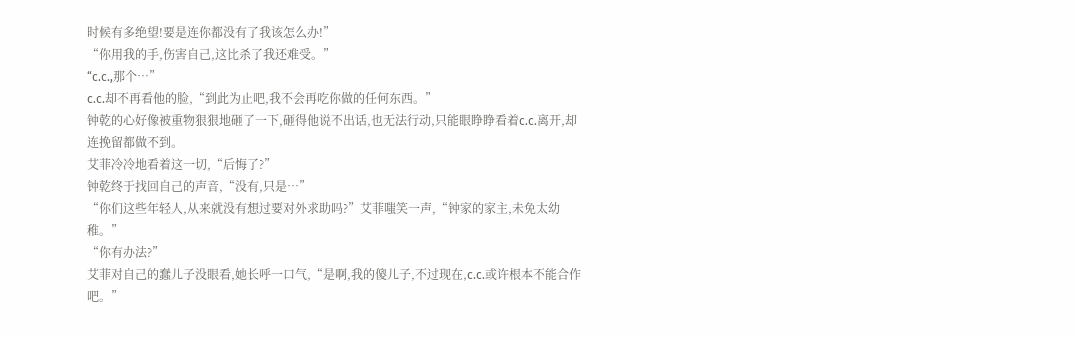时候有多绝望!要是连你都没有了我该怎么办!”
“你用我的手,伤害自己,这比杀了我还难受。”
“c.c.,那个…”
c.c.却不再看他的脸,“到此为止吧,我不会再吃你做的任何东西。”
钟乾的心好像被重物狠狠地砸了一下,砸得他说不出话,也无法行动,只能眼睁睁看着c.c.离开,却连挽留都做不到。
艾菲冷冷地看着这一切,“后悔了?”
钟乾终于找回自己的声音,“没有,只是…”
“你们这些年轻人,从来就没有想过要对外求助吗?”艾菲嗤笑一声,“钟家的家主,未免太幼稚。”
“你有办法?”
艾菲对自己的蠢儿子没眼看,她长呼一口气,“是啊,我的傻儿子,不过现在,c.c.或许根本不能合作吧。”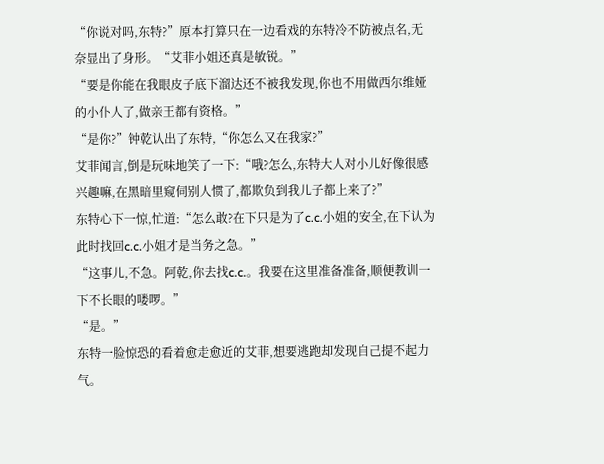“你说对吗,东特?”原本打算只在一边看戏的东特冷不防被点名,无奈显出了身形。“艾菲小姐还真是敏锐。”
“要是你能在我眼皮子底下溜达还不被我发现,你也不用做西尔维娅的小仆人了,做亲王都有资格。”
“是你?”钟乾认出了东特,“你怎么又在我家?”
艾菲闻言,倒是玩味地笑了一下:“哦?怎么,东特大人对小儿好像很感兴趣嘛,在黑暗里窥伺别人惯了,都欺负到我儿子都上来了?”
东特心下一惊,忙道:“怎么敢?在下只是为了c.c.小姐的安全,在下认为此时找回c.c.小姐才是当务之急。”
“这事儿,不急。阿乾,你去找c.c.。我要在这里准备准备,顺便教训一下不长眼的喽啰。”
“是。”
东特一脸惊恐的看着愈走愈近的艾菲,想要逃跑却发现自己提不起力气。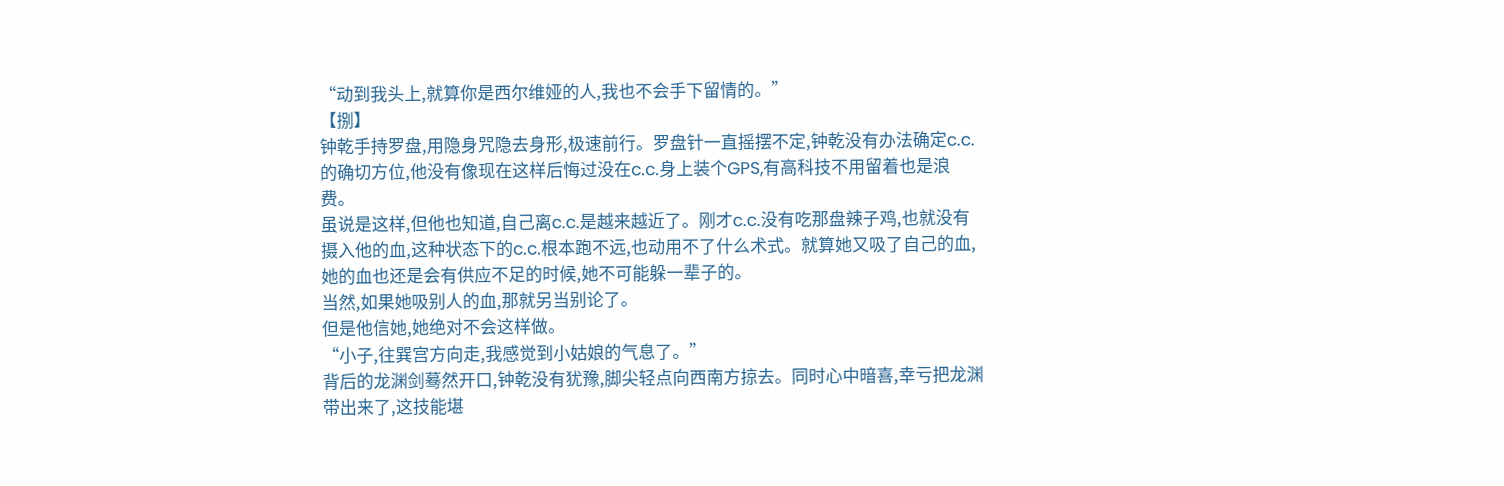“动到我头上,就算你是西尔维娅的人,我也不会手下留情的。”
【捌】
钟乾手持罗盘,用隐身咒隐去身形,极速前行。罗盘针一直摇摆不定,钟乾没有办法确定c.c.的确切方位,他没有像现在这样后悔过没在c.c.身上装个GPS,有高科技不用留着也是浪费。
虽说是这样,但他也知道,自己离c.c.是越来越近了。刚才c.c.没有吃那盘辣子鸡,也就没有摄入他的血,这种状态下的c.c.根本跑不远,也动用不了什么术式。就算她又吸了自己的血,她的血也还是会有供应不足的时候,她不可能躲一辈子的。
当然,如果她吸别人的血,那就另当别论了。
但是他信她,她绝对不会这样做。
“小子,往巽宫方向走,我感觉到小姑娘的气息了。”
背后的龙渊剑蓦然开口,钟乾没有犹豫,脚尖轻点向西南方掠去。同时心中暗喜,幸亏把龙渊带出来了,这技能堪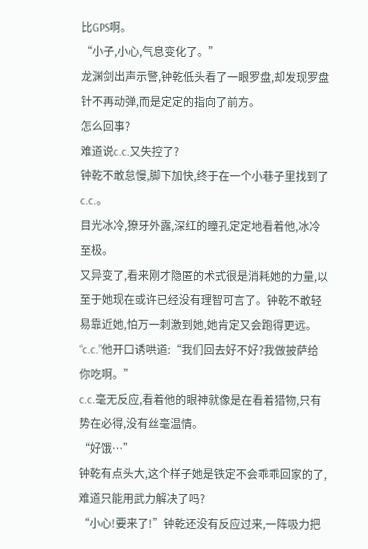比GPS啊。
“小子,小心,气息变化了。”
龙渊剑出声示警,钟乾低头看了一眼罗盘,却发现罗盘针不再动弹,而是定定的指向了前方。
怎么回事?
难道说c.c.又失控了?
钟乾不敢怠慢,脚下加快,终于在一个小巷子里找到了c.c.。
目光冰冷,獠牙外露,深红的瞳孔定定地看着他,冰冷至极。
又异变了,看来刚才隐匿的术式很是消耗她的力量,以至于她现在或许已经没有理智可言了。钟乾不敢轻易靠近她,怕万一刺激到她,她肯定又会跑得更远。
“c.c.”他开口诱哄道:“我们回去好不好?我做披萨给你吃啊。”
c.c.毫无反应,看着他的眼神就像是在看着猎物,只有势在必得,没有丝毫温情。
“好饿…”
钟乾有点头大,这个样子她是铁定不会乖乖回家的了,难道只能用武力解决了吗?
“小心!要来了!”钟乾还没有反应过来,一阵吸力把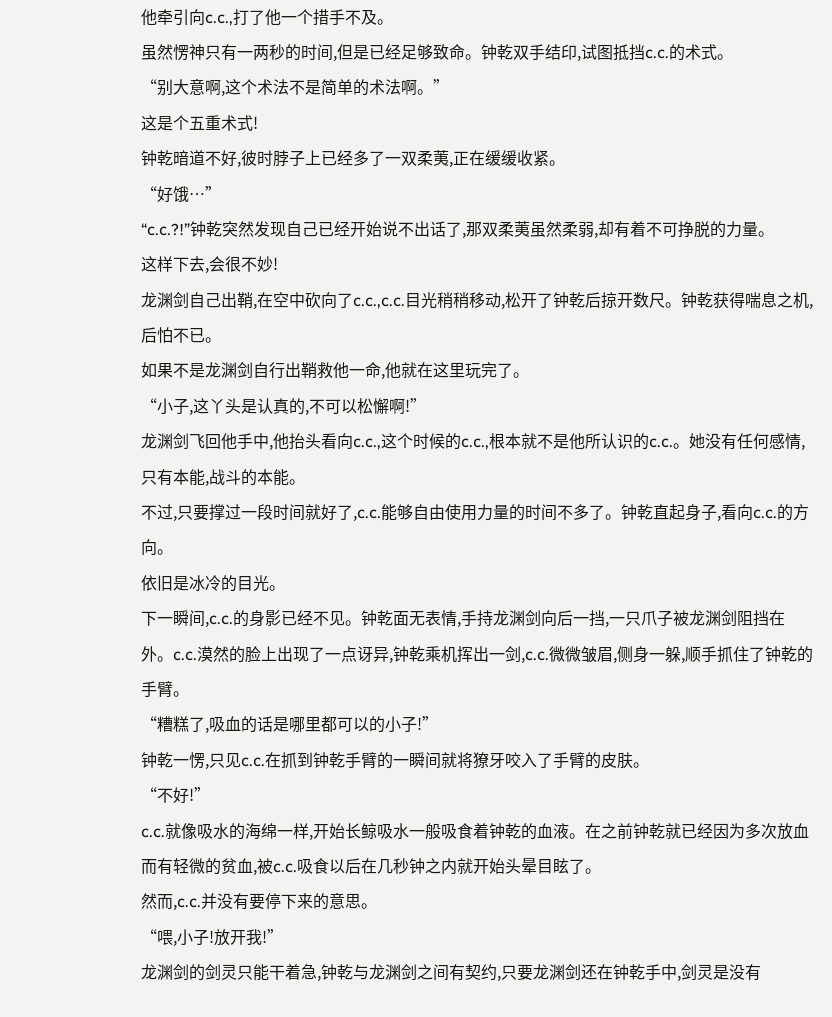他牵引向c.c.,打了他一个措手不及。
虽然愣神只有一两秒的时间,但是已经足够致命。钟乾双手结印,试图抵挡c.c.的术式。
“别大意啊,这个术法不是简单的术法啊。”
这是个五重术式!
钟乾暗道不好,彼时脖子上已经多了一双柔荑,正在缓缓收紧。
“好饿…”
“c.c.?!”钟乾突然发现自己已经开始说不出话了,那双柔荑虽然柔弱,却有着不可挣脱的力量。
这样下去,会很不妙!
龙渊剑自己出鞘,在空中砍向了c.c.,c.c.目光稍稍移动,松开了钟乾后掠开数尺。钟乾获得喘息之机,后怕不已。
如果不是龙渊剑自行出鞘救他一命,他就在这里玩完了。
“小子,这丫头是认真的,不可以松懈啊!”
龙渊剑飞回他手中,他抬头看向c.c.,这个时候的c.c.,根本就不是他所认识的c.c.。她没有任何感情,只有本能,战斗的本能。
不过,只要撑过一段时间就好了,c.c.能够自由使用力量的时间不多了。钟乾直起身子,看向c.c.的方向。
依旧是冰冷的目光。
下一瞬间,c.c.的身影已经不见。钟乾面无表情,手持龙渊剑向后一挡,一只爪子被龙渊剑阻挡在外。c.c.漠然的脸上出现了一点讶异,钟乾乘机挥出一剑,c.c.微微皱眉,侧身一躲,顺手抓住了钟乾的手臂。
“糟糕了,吸血的话是哪里都可以的小子!”
钟乾一愣,只见c.c.在抓到钟乾手臂的一瞬间就将獠牙咬入了手臂的皮肤。
“不好!”
c.c.就像吸水的海绵一样,开始长鲸吸水一般吸食着钟乾的血液。在之前钟乾就已经因为多次放血而有轻微的贫血,被c.c.吸食以后在几秒钟之内就开始头晕目眩了。
然而,c.c.并没有要停下来的意思。
“喂,小子!放开我!”
龙渊剑的剑灵只能干着急,钟乾与龙渊剑之间有契约,只要龙渊剑还在钟乾手中,剑灵是没有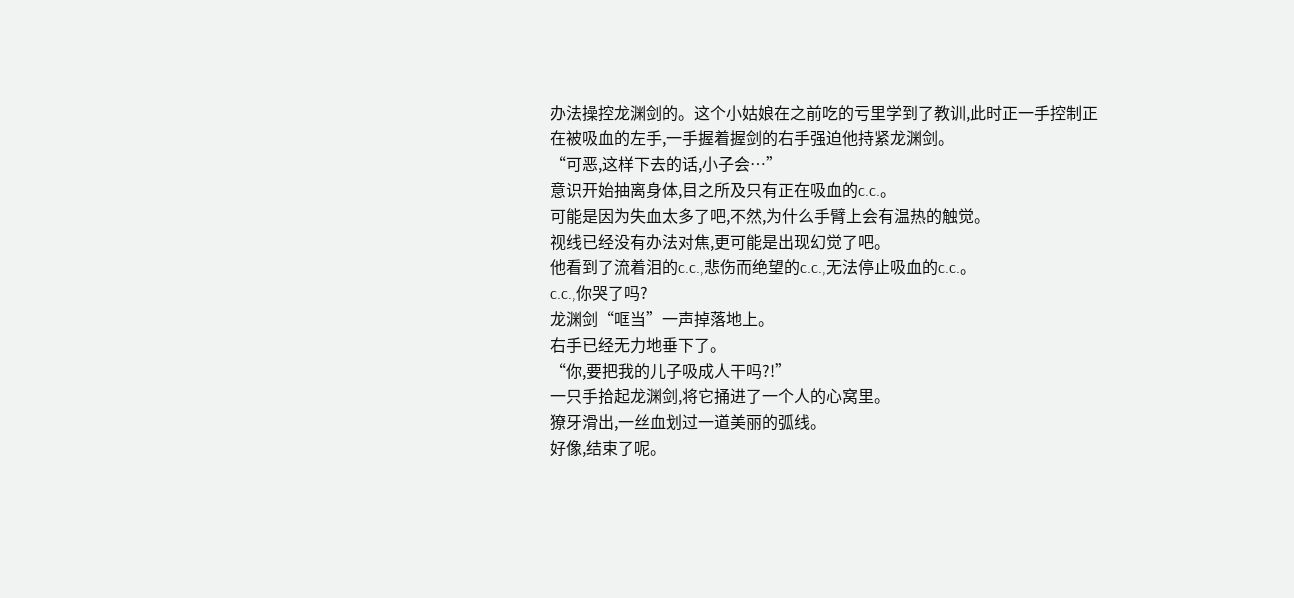办法操控龙渊剑的。这个小姑娘在之前吃的亏里学到了教训,此时正一手控制正在被吸血的左手,一手握着握剑的右手强迫他持紧龙渊剑。
“可恶,这样下去的话,小子会…”
意识开始抽离身体,目之所及只有正在吸血的c.c.。
可能是因为失血太多了吧,不然,为什么手臂上会有温热的触觉。
视线已经没有办法对焦,更可能是出现幻觉了吧。
他看到了流着泪的c.c.,悲伤而绝望的c.c.,无法停止吸血的c.c.。
c.c.,你哭了吗?
龙渊剑“哐当”一声掉落地上。
右手已经无力地垂下了。
“你,要把我的儿子吸成人干吗?!”
一只手拾起龙渊剑,将它捅进了一个人的心窝里。
獠牙滑出,一丝血划过一道美丽的弧线。
好像,结束了呢。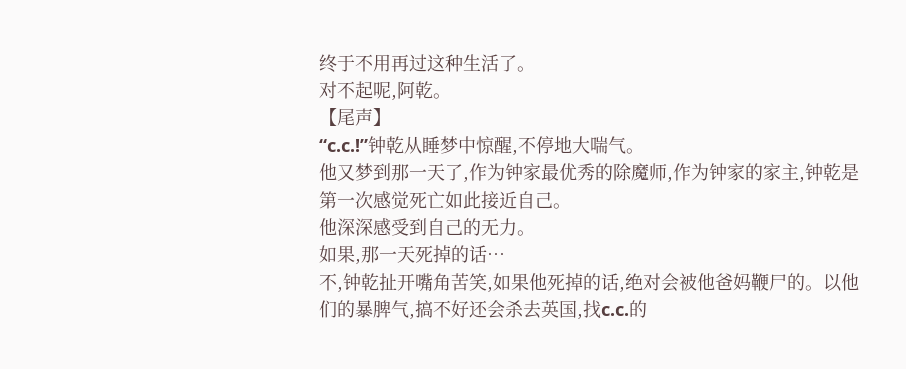终于不用再过这种生活了。
对不起呢,阿乾。
【尾声】
“c.c.!”钟乾从睡梦中惊醒,不停地大喘气。
他又梦到那一天了,作为钟家最优秀的除魔师,作为钟家的家主,钟乾是第一次感觉死亡如此接近自己。
他深深感受到自己的无力。
如果,那一天死掉的话…
不,钟乾扯开嘴角苦笑,如果他死掉的话,绝对会被他爸妈鞭尸的。以他们的暴脾气,搞不好还会杀去英国,找c.c.的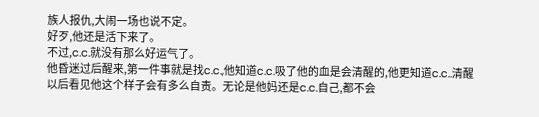族人报仇,大闹一场也说不定。
好歹,他还是活下来了。
不过,c.c.就没有那么好运气了。
他昏迷过后醒来,第一件事就是找c.c.,他知道c.c.吸了他的血是会清醒的,他更知道c.c..清醒以后看见他这个样子会有多么自责。无论是他妈还是c.c.自己,都不会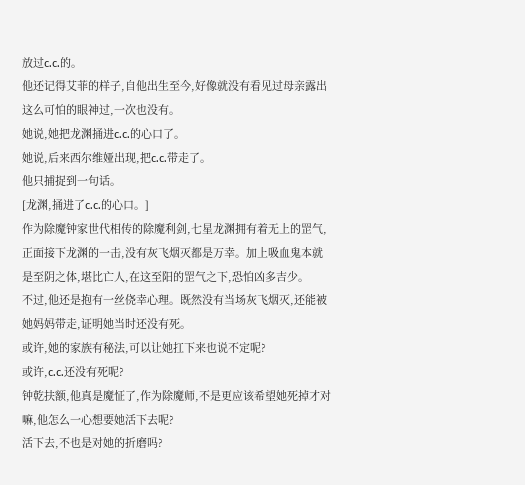放过c.c.的。
他还记得艾菲的样子,自他出生至今,好像就没有看见过母亲露出这么可怕的眼神过,一次也没有。
她说,她把龙渊捅进c.c.的心口了。
她说,后来西尔维娅出现,把c.c.带走了。
他只捕捉到一句话。
[龙渊,捅进了c.c.的心口。]
作为除魔钟家世代相传的除魔利剑,七星龙渊拥有着无上的罡气,正面接下龙渊的一击,没有灰飞烟灭都是万幸。加上吸血鬼本就是至阴之体,堪比亡人,在这至阳的罡气之下,恐怕凶多吉少。
不过,他还是抱有一丝侥幸心理。既然没有当场灰飞烟灭,还能被她妈妈带走,证明她当时还没有死。
或许,她的家族有秘法,可以让她扛下来也说不定呢?
或许,c.c.还没有死呢?
钟乾扶额,他真是魔怔了,作为除魔师,不是更应该希望她死掉才对嘛,他怎么一心想要她活下去呢?
活下去,不也是对她的折磨吗?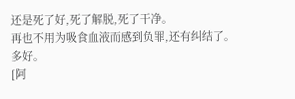还是死了好,死了解脱,死了干净。
再也不用为吸食血液而感到负罪,还有纠结了。
多好。
[阿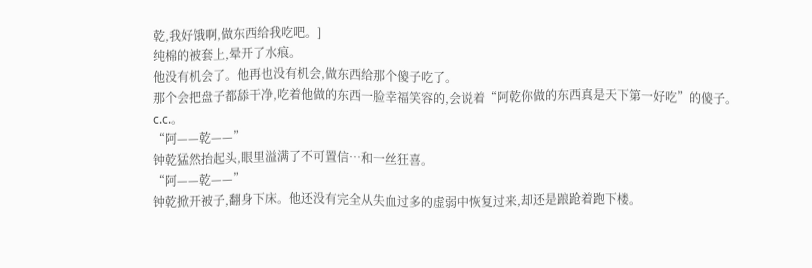乾,我好饿啊,做东西给我吃吧。]
纯棉的被套上,晕开了水痕。
他没有机会了。他再也没有机会,做东西给那个傻子吃了。
那个会把盘子都舔干净,吃着他做的东西一脸幸福笑容的,会说着“阿乾你做的东西真是天下第一好吃”的傻子。
c.c.。
“阿——乾——”
钟乾猛然抬起头,眼里溢满了不可置信…和一丝狂喜。
“阿——乾——”
钟乾掀开被子,翻身下床。他还没有完全从失血过多的虚弱中恢复过来,却还是踉跄着跑下楼。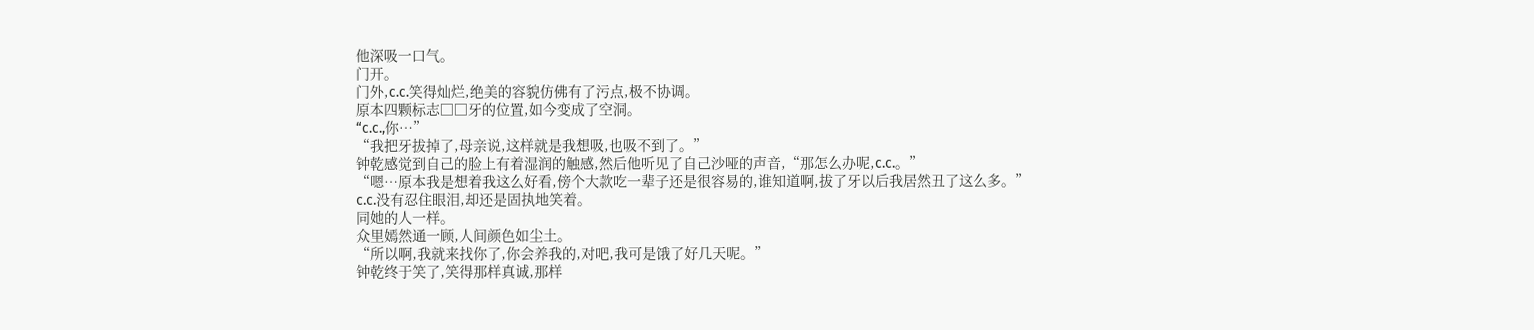他深吸一口气。
门开。
门外,c.c.笑得灿烂,绝美的容貌仿佛有了污点,极不协调。
原本四颗标志□□牙的位置,如今变成了空洞。
“c.c.,你…”
“我把牙拔掉了,母亲说,这样就是我想吸,也吸不到了。”
钟乾感觉到自己的脸上有着湿润的触感,然后他听见了自己沙哑的声音,“那怎么办呢,c.c.。”
“嗯…原本我是想着我这么好看,傍个大款吃一辈子还是很容易的,谁知道啊,拔了牙以后我居然丑了这么多。”
c.c.没有忍住眼泪,却还是固执地笑着。
同她的人一样。
众里嫣然通一顾,人间颜色如尘土。
“所以啊,我就来找你了,你会养我的,对吧,我可是饿了好几天呢。”
钟乾终于笑了,笑得那样真诚,那样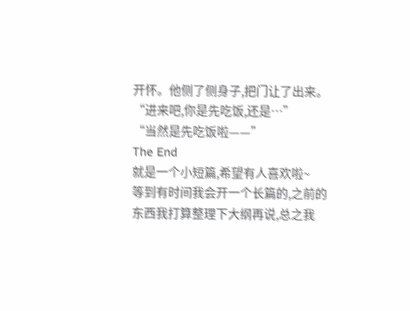开怀。他侧了侧身子,把门让了出来。
“进来吧,你是先吃饭,还是…”
“当然是先吃饭啦——”
The End
就是一个小短篇,希望有人喜欢啦~
等到有时间我会开一个长篇的,之前的东西我打算整理下大纲再说,总之我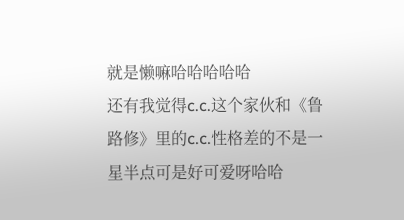就是懒嘛哈哈哈哈哈
还有我觉得c.c.这个家伙和《鲁路修》里的c.c.性格差的不是一星半点可是好可爱呀哈哈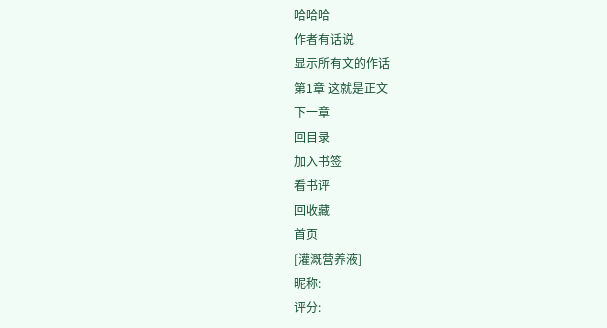哈哈哈
作者有话说
显示所有文的作话
第1章 这就是正文
下一章
回目录
加入书签
看书评
回收藏
首页
[灌溉营养液]
昵称:
评分: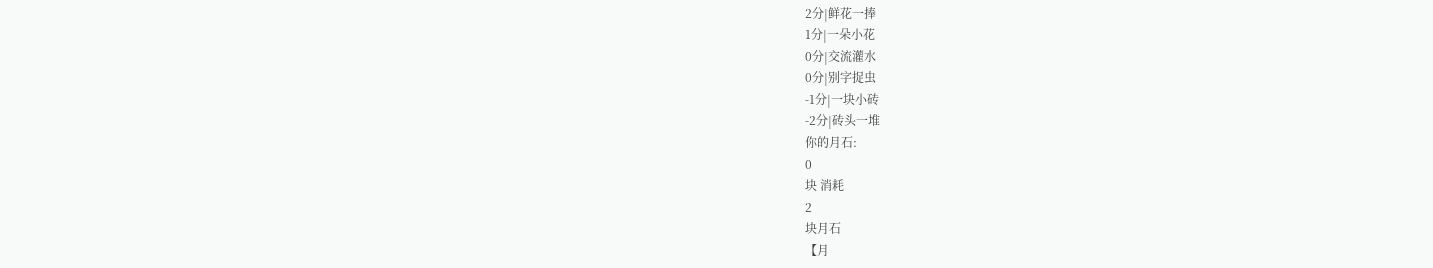2分|鲜花一捧
1分|一朵小花
0分|交流灌水
0分|别字捉虫
-1分|一块小砖
-2分|砖头一堆
你的月石:
0
块 消耗
2
块月石
【月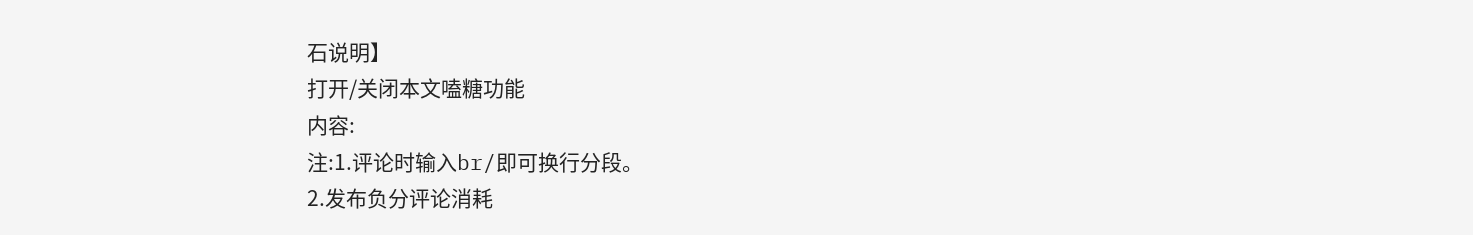石说明】
打开/关闭本文嗑糖功能
内容:
注:1.评论时输入br/即可换行分段。
2.发布负分评论消耗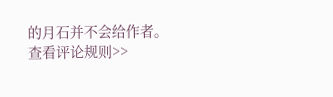的月石并不会给作者。
查看评论规则>>